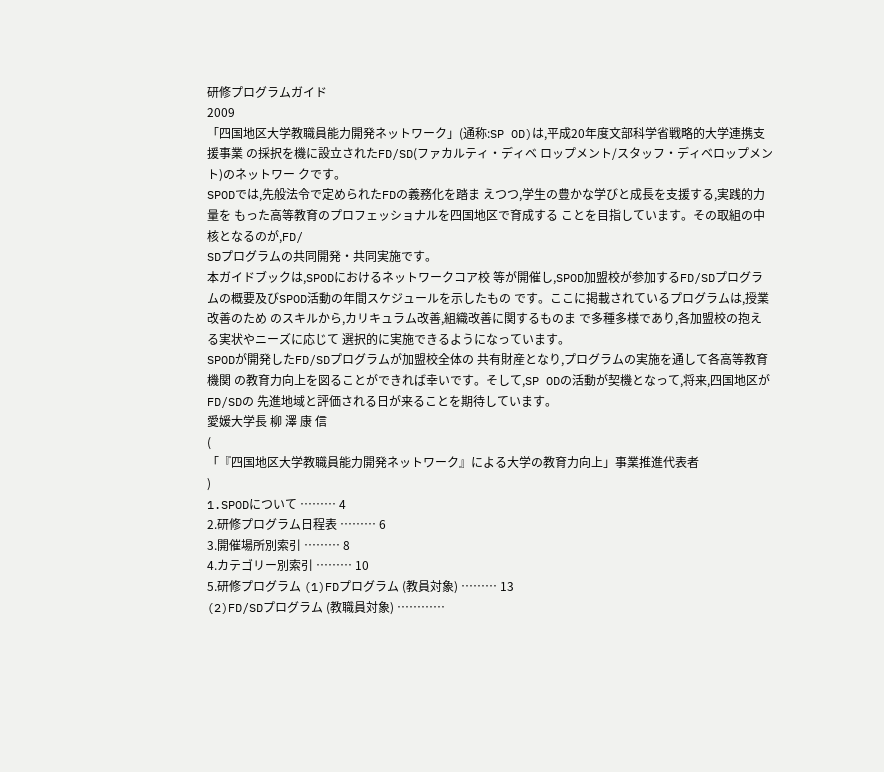研修プログラムガイド
2009
「四国地区大学教職員能力開発ネットワーク」(通称:SP OD)は,平成20年度文部科学省戦略的大学連携支援事業 の採択を機に設立されたFD/SD(ファカルティ・ディベ ロップメント/スタッフ・ディベロップメント)のネットワー クです。
SPODでは,先般法令で定められたFDの義務化を踏ま えつつ,学生の豊かな学びと成長を支援する,実践的力量を もった高等教育のプロフェッショナルを四国地区で育成する ことを目指しています。その取組の中核となるのが,FD/
SDプログラムの共同開発・共同実施です。
本ガイドブックは,SPODにおけるネットワークコア校 等が開催し,SPOD加盟校が参加するFD/SDプログラ ムの概要及びSPOD活動の年間スケジュールを示したもの です。ここに掲載されているプログラムは,授業改善のため のスキルから,カリキュラム改善,組織改善に関するものま で多種多様であり,各加盟校の抱える実状やニーズに応じて 選択的に実施できるようになっています。
SPODが開発したFD/SDプログラムが加盟校全体の 共有財産となり,プログラムの実施を通して各高等教育機関 の教育力向上を図ることができれば幸いです。そして,SP ODの活動が契機となって,将来,四国地区がFD/SDの 先進地域と評価される日が来ることを期待しています。
愛媛大学長 柳 澤 康 信
(
「『四国地区大学教職員能力開発ネットワーク』による大学の教育力向上」事業推進代表者
)
1.SPODについて ……… 4
2.研修プログラム日程表 ……… 6
3.開催場所別索引 ……… 8
4.カテゴリー別索引 ……… 10
5.研修プログラム (1)FDプログラム (教員対象) ……… 13
(2)FD/SDプログラム (教職員対象) …………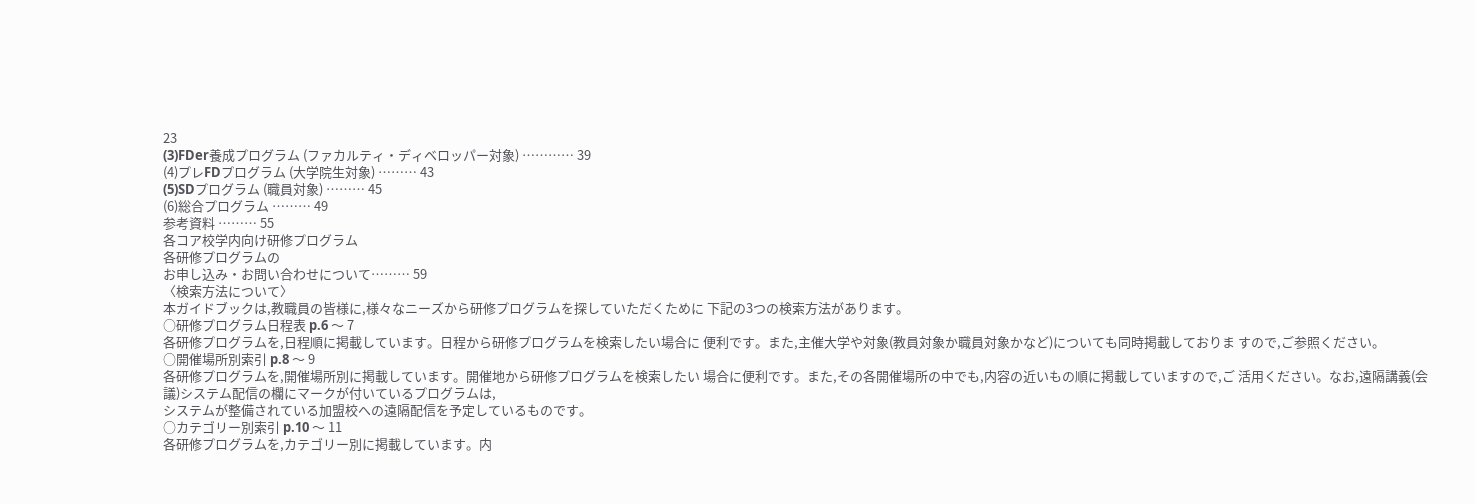23
(3)FDer養成プログラム (ファカルティ・ディベロッパー対象) ………… 39
(4)プレFDプログラム (大学院生対象) ……… 43
(5)SDプログラム (職員対象) ……… 45
(6)総合プログラム ……… 49
参考資料 ……… 55
各コア校学内向け研修プログラム
各研修プログラムの
お申し込み・お問い合わせについて……… 59
〈検索方法について〉
本ガイドブックは,教職員の皆様に,様々なニーズから研修プログラムを探していただくために 下記の3つの検索方法があります。
○研修プログラム日程表 p.6 〜 7
各研修プログラムを,日程順に掲載しています。日程から研修プログラムを検索したい場合に 便利です。また,主催大学や対象(教員対象か職員対象かなど)についても同時掲載しておりま すので,ご参照ください。
○開催場所別索引 p.8 〜 9
各研修プログラムを,開催場所別に掲載しています。開催地から研修プログラムを検索したい 場合に便利です。また,その各開催場所の中でも,内容の近いもの順に掲載していますので,ご 活用ください。なお,遠隔講義(会議)システム配信の欄にマークが付いているプログラムは,
システムが整備されている加盟校への遠隔配信を予定しているものです。
○カテゴリー別索引 p.10 〜 11
各研修プログラムを,カテゴリー別に掲載しています。内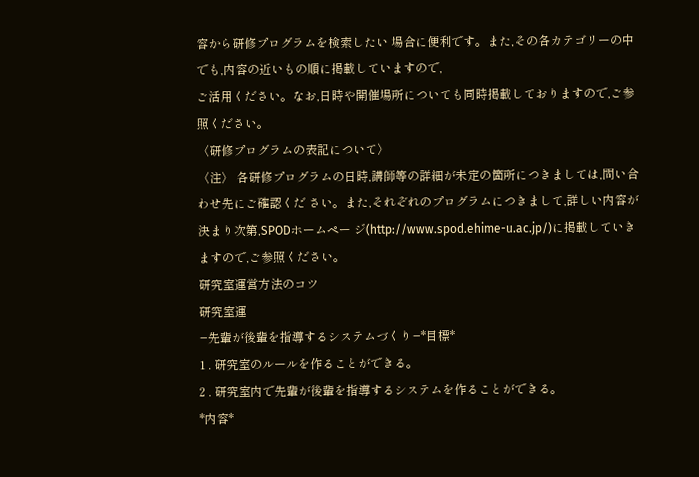容から研修プログラムを検索したい 場合に便利です。また,その各カテゴリーの中でも,内容の近いもの順に掲載していますので,
ご活用ください。なお,日時や開催場所についても同時掲載しておりますので,ご参照ください。
〈研修プログラムの表記について〉
〈注〉 各研修プログラムの日時,講師等の詳細が未定の箇所につきましては,問い合わせ先にご確認くだ さい。また,それぞれのプログラムにつきまして,詳しい内容が決まり次第,SPODホームペー ジ(http://www.spod.ehime-u.ac.jp/)に掲載していきますので,ご参照ください。
研究室運営方法のコツ
研究室運
−先輩が後輩を指導するシステムづくり−*目標*
1 . 研究室のルールを作ることができる。
2 . 研究室内で先輩が後輩を指導するシステムを作ることができる。
*内容*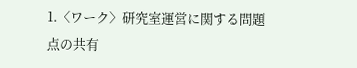1.〈ワーク〉研究室運営に関する問題点の共有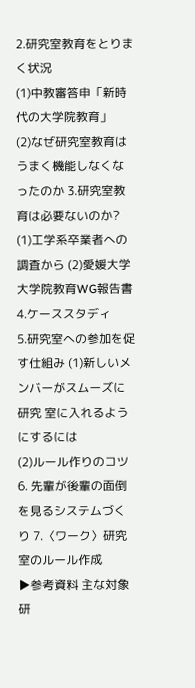2.研究室教育をとりまく状況
(1)中教審答申「新時代の大学院教育」
(2)なぜ研究室教育はうまく機能しなくなったのか 3.研究室教育は必要ないのか?
(1)工学系卒業者への調査から (2)愛媛大学大学院教育WG報告書
4.ケーススタディ
5.研究室への参加を促す仕組み (1)新しいメンバーがスムーズに研究 室に入れるようにするには
(2)ルール作りのコツ
6. 先輩が後輩の面倒を見るシステムづくり 7.〈ワーク〉研究室のルール作成
▶参考資料 主な対象
研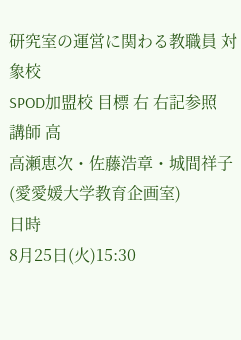研究室の運営に関わる教職員 対象校
SPOD加盟校 目標 右 右記参照
講師 高
高瀬恵次・佐藤浩章・城間祥子
(愛愛媛大学教育企画室)
日時
8月25日(火)15:30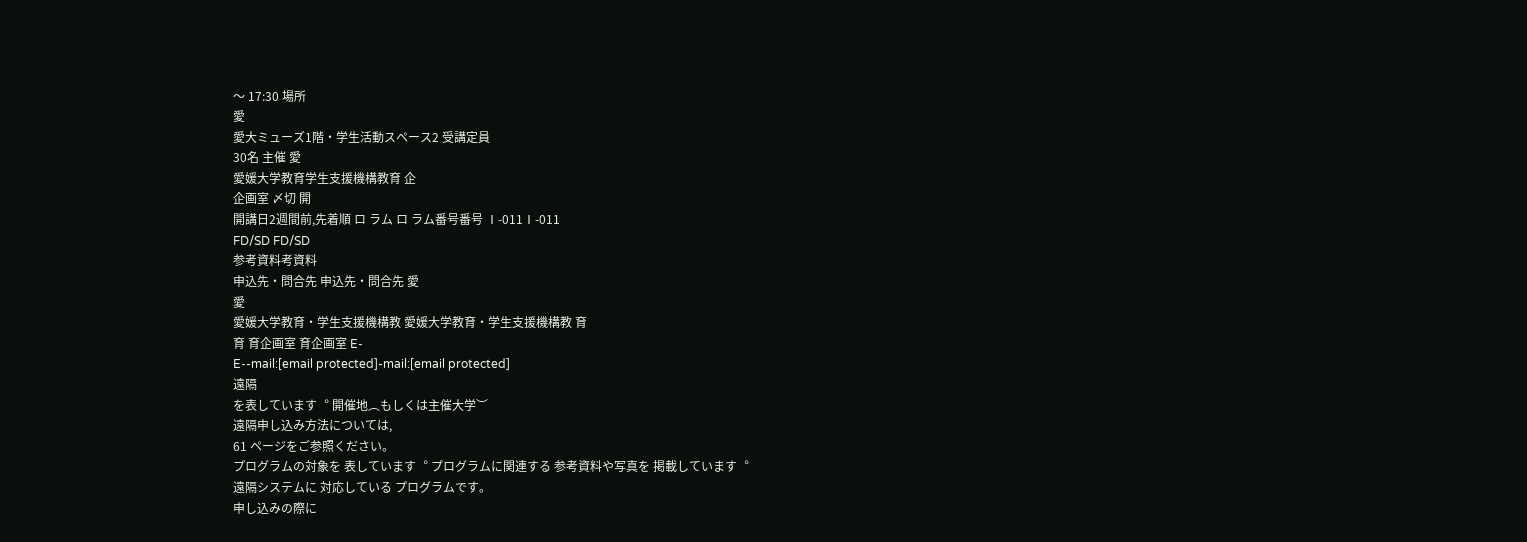〜 17:30 場所
愛
愛大ミューズ1階・学生活動スペース2 受講定員
30名 主催 愛
愛媛大学教育学生支援機構教育 企
企画室 〆切 開
開講日2週間前,先着順 ロ ラム ロ ラム番号番号 Ⅰ‑011Ⅰ‑011
FD/SD FD/SD
参考資料考資料
申込先・問合先 申込先・問合先 愛
愛
愛媛大学教育・学生支援機構教 愛媛大学教育・学生支援機構教 育
育 育企画室 育企画室 E-
E--mail:[email protected]-mail:[email protected]
遠隔
を表しています︒ 開催地︵もしくは主催大学︶
遠隔申し込み方法については,
61 ページをご参照ください。
プログラムの対象を 表しています︒ プログラムに関連する 参考資料や写真を 掲載しています︒
遠隔システムに 対応している プログラムです。
申し込みの際に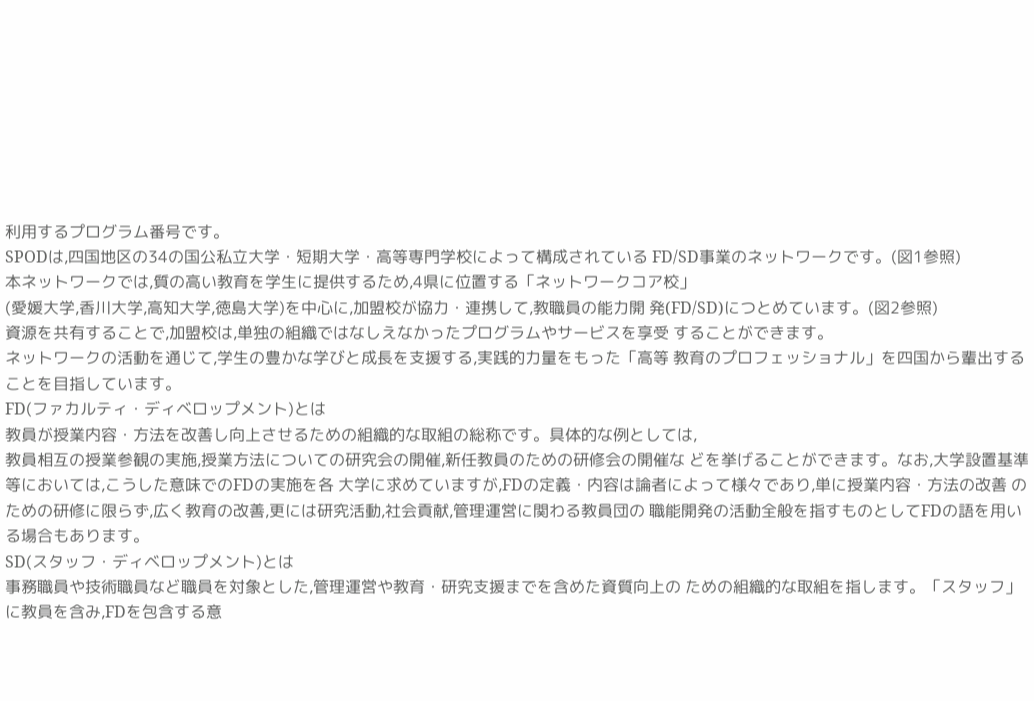利用するプログラム番号です。
SPODは,四国地区の34の国公私立大学・短期大学・高等専門学校によって構成されている FD/SD事業のネットワークです。(図1参照)
本ネットワークでは,質の高い教育を学生に提供するため,4県に位置する「ネットワークコア校」
(愛媛大学,香川大学,高知大学,徳島大学)を中心に,加盟校が協力・連携して,教職員の能力開 発(FD/SD)につとめています。(図2参照)
資源を共有することで,加盟校は,単独の組織ではなしえなかったプログラムやサービスを享受 することができます。
ネットワークの活動を通じて,学生の豊かな学びと成長を支援する,実践的力量をもった「高等 教育のプロフェッショナル」を四国から輩出することを目指しています。
FD(ファカルティ・ディベロップメント)とは
教員が授業内容・方法を改善し向上させるための組織的な取組の総称です。具体的な例としては,
教員相互の授業参観の実施,授業方法についての研究会の開催,新任教員のための研修会の開催な どを挙げることができます。なお,大学設置基準等においては,こうした意味でのFDの実施を各 大学に求めていますが,FDの定義・内容は論者によって様々であり,単に授業内容・方法の改善 のための研修に限らず,広く教育の改善,更には研究活動,社会貢献,管理運営に関わる教員団の 職能開発の活動全般を指すものとしてFDの語を用いる場合もあります。
SD(スタッフ・ディベロップメント)とは
事務職員や技術職員など職員を対象とした,管理運営や教育・研究支援までを含めた資質向上の ための組織的な取組を指します。「スタッフ」に教員を含み,FDを包含する意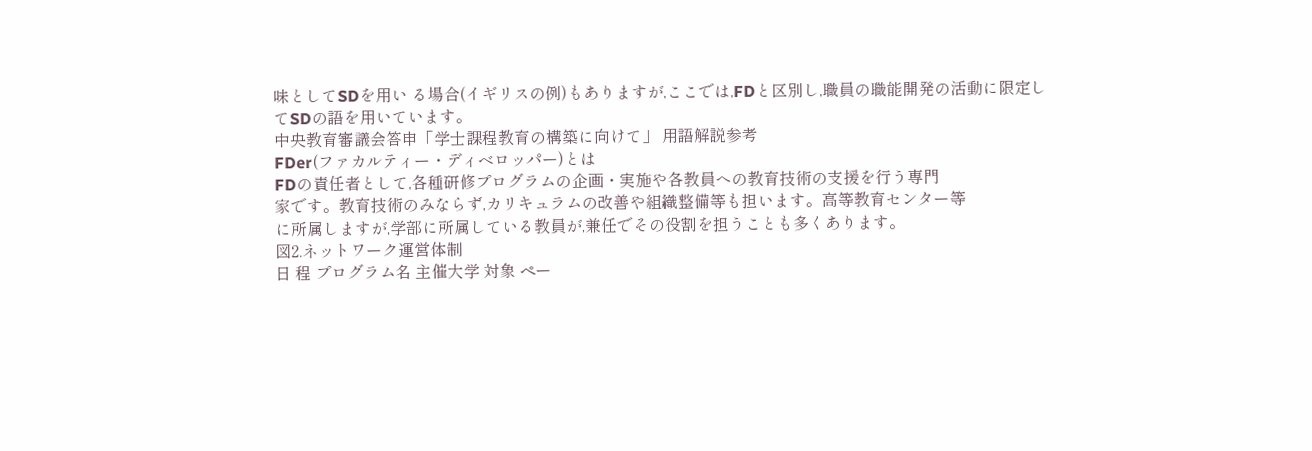味としてSDを用い る場合(イギリスの例)もありますが,ここでは,FDと区別し,職員の職能開発の活動に限定し てSDの語を用いています。
中央教育審議会答申「学士課程教育の構築に向けて」 用語解説参考
FDer(ファカルティー・ディベロッパー)とは
FDの責任者として,各種研修プログラムの企画・実施や各教員への教育技術の支援を行う専門
家です。教育技術のみならず,カリキュラムの改善や組織整備等も担います。高等教育センター等
に所属しますが,学部に所属している教員が,兼任でその役割を担うことも多くあります。
図2.ネットワーク運営体制
日 程 プログラム名 主催大学 対象 ペー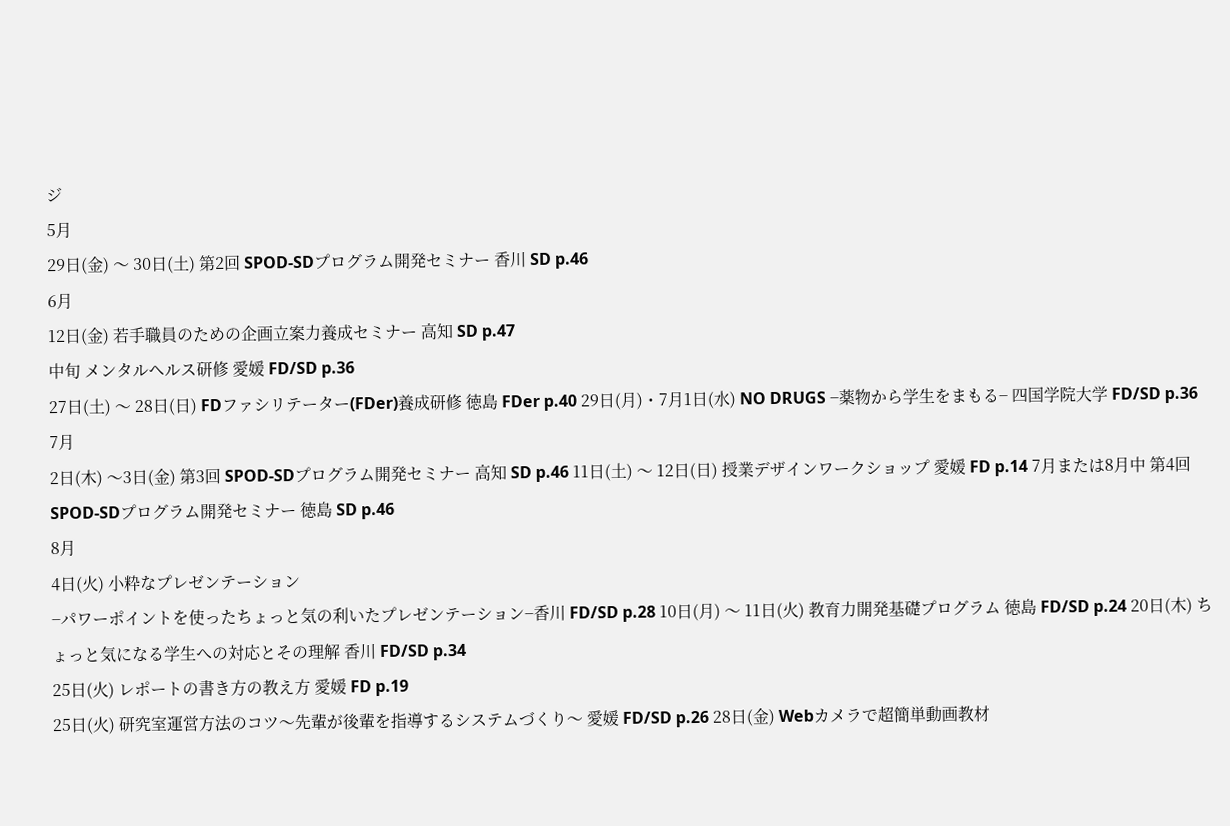ジ
5月
29日(金) 〜 30日(土) 第2回 SPOD-SDプログラム開発セミナー 香川 SD p.46
6月
12日(金) 若手職員のための企画立案力養成セミナー 高知 SD p.47
中旬 メンタルヘルス研修 愛媛 FD/SD p.36
27日(土) 〜 28日(日) FDファシリテーター(FDer)養成研修 徳島 FDer p.40 29日(月)・7月1日(水) NO DRUGS −薬物から学生をまもる− 四国学院大学 FD/SD p.36
7月
2日(木) 〜3日(金) 第3回 SPOD-SDプログラム開発セミナー 高知 SD p.46 11日(土) 〜 12日(日) 授業デザインワークショップ 愛媛 FD p.14 7月または8月中 第4回 SPOD-SDプログラム開発セミナー 徳島 SD p.46
8月
4日(火) 小粋なプレゼンテーション
−パワーポイントを使ったちょっと気の利いたプレゼンテーション−香川 FD/SD p.28 10日(月) 〜 11日(火) 教育力開発基礎プログラム 徳島 FD/SD p.24 20日(木) ちょっと気になる学生への対応とその理解 香川 FD/SD p.34
25日(火) レポートの書き方の教え方 愛媛 FD p.19
25日(火) 研究室運営方法のコツ〜先輩が後輩を指導するシステムづくり〜 愛媛 FD/SD p.26 28日(金) Webカメラで超簡単動画教材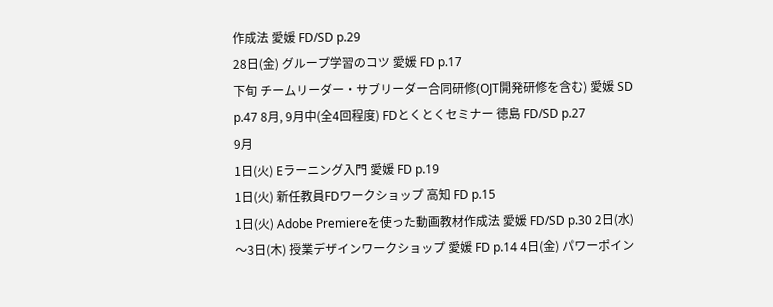作成法 愛媛 FD/SD p.29
28日(金) グループ学習のコツ 愛媛 FD p.17
下旬 チームリーダー・サブリーダー合同研修(OJT開発研修を含む) 愛媛 SD p.47 8月, 9月中(全4回程度) FDとくとくセミナー 徳島 FD/SD p.27
9月
1日(火) Eラーニング入門 愛媛 FD p.19
1日(火) 新任教員FDワークショップ 高知 FD p.15
1日(火) Adobe Premiereを使った動画教材作成法 愛媛 FD/SD p.30 2日(水) 〜3日(木) 授業デザインワークショップ 愛媛 FD p.14 4日(金) パワーポイン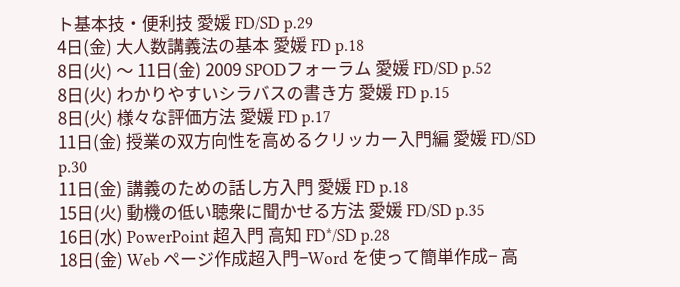ト基本技・便利技 愛媛 FD/SD p.29
4日(金) 大人数講義法の基本 愛媛 FD p.18
8日(火) 〜 11日(金) 2009 SPODフォーラム 愛媛 FD/SD p.52
8日(火) わかりやすいシラバスの書き方 愛媛 FD p.15
8日(火) 様々な評価方法 愛媛 FD p.17
11日(金) 授業の双方向性を高めるクリッカー入門編 愛媛 FD/SD p.30
11日(金) 講義のための話し方入門 愛媛 FD p.18
15日(火) 動機の低い聴衆に聞かせる方法 愛媛 FD/SD p.35
16日(水) PowerPoint 超入門 高知 FD*/SD p.28
18日(金) Web ページ作成超入門−Word を使って簡単作成− 高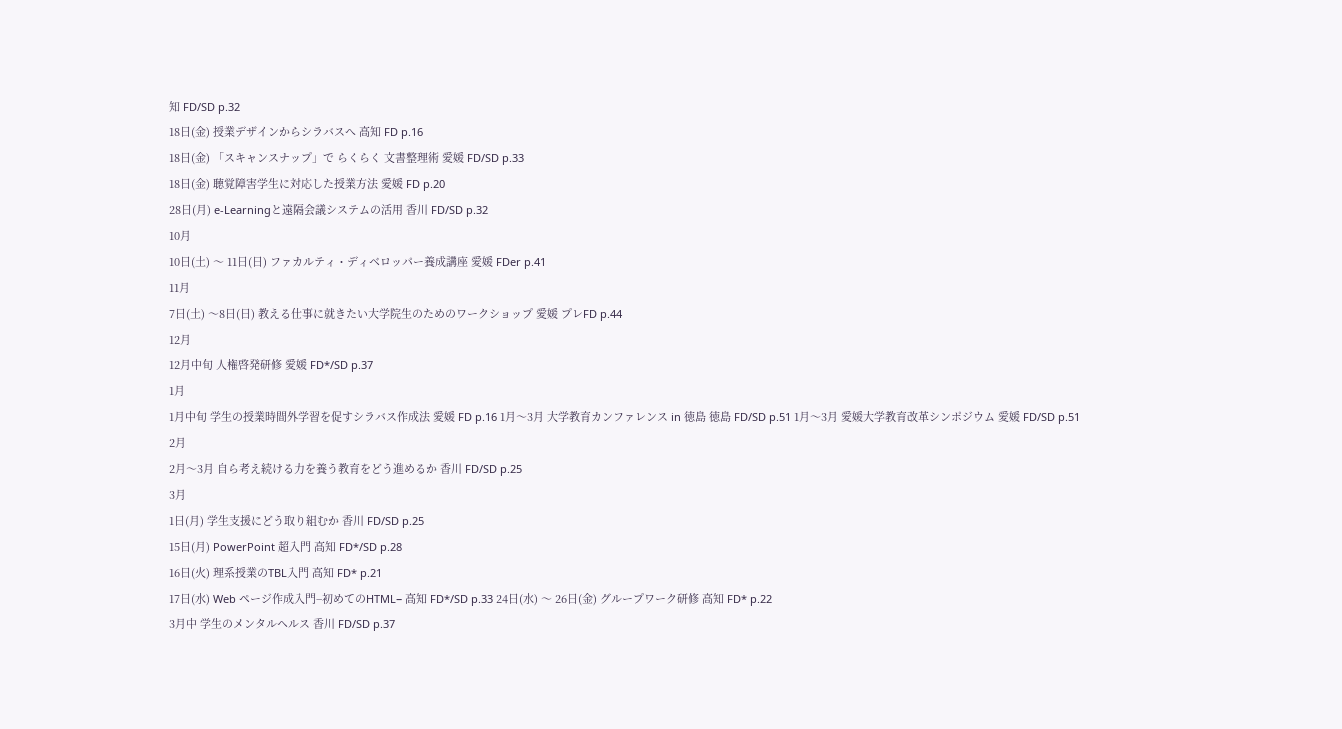知 FD/SD p.32
18日(金) 授業デザインからシラバスへ 高知 FD p.16
18日(金) 「スキャンスナップ」で らくらく 文書整理術 愛媛 FD/SD p.33
18日(金) 聴覚障害学生に対応した授業方法 愛媛 FD p.20
28日(月) e-Learningと遠隔会議システムの活用 香川 FD/SD p.32
10月
10日(土) 〜 11日(日) ファカルティ・ディベロッパー養成講座 愛媛 FDer p.41
11月
7日(土) 〜8日(日) 教える仕事に就きたい大学院生のためのワークショップ 愛媛 プレFD p.44
12月
12月中旬 人権啓発研修 愛媛 FD*/SD p.37
1月
1月中旬 学生の授業時間外学習を促すシラバス作成法 愛媛 FD p.16 1月〜3月 大学教育カンファレンス in 徳島 徳島 FD/SD p.51 1月〜3月 愛媛大学教育改革シンポジウム 愛媛 FD/SD p.51
2月
2月〜3月 自ら考え続ける力を養う教育をどう進めるか 香川 FD/SD p.25
3月
1日(月) 学生支援にどう取り組むか 香川 FD/SD p.25
15日(月) PowerPoint 超入門 高知 FD*/SD p.28
16日(火) 理系授業のTBL入門 高知 FD* p.21
17日(水) Web ページ作成入門−初めてのHTML− 高知 FD*/SD p.33 24日(水) 〜 26日(金) グループワーク研修 高知 FD* p.22
3月中 学生のメンタルヘルス 香川 FD/SD p.37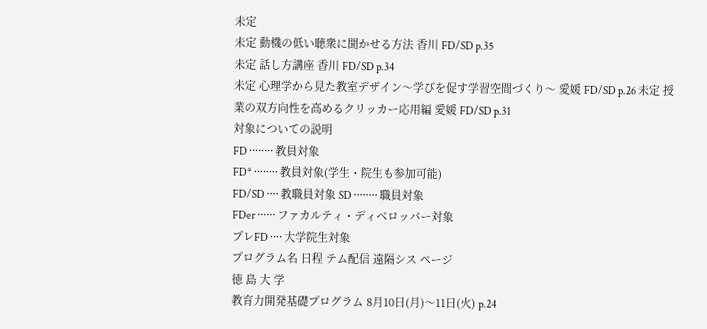未定
未定 動機の低い聴衆に聞かせる方法 香川 FD/SD p.35
未定 話し方講座 香川 FD/SD p.34
未定 心理学から見た教室デザイン〜学びを促す学習空間づくり〜 愛媛 FD/SD p.26 未定 授業の双方向性を高めるクリッカー応用編 愛媛 FD/SD p.31
対象についての説明
FD ‥‥‥‥ 教員対象
FD* ‥‥‥‥ 教員対象(学生・院生も参加可能)
FD/SD ‥‥ 教職員対象 SD ‥‥‥‥ 職員対象
FDer ‥‥‥ ファカルティ・ディベロッパー対象
プレFD ‥‥ 大学院生対象
プログラム名 日程 テム配信 遠隔シス ページ
徳 島 大 学
教育力開発基礎プログラム 8月10日(月)〜11日(火) p.24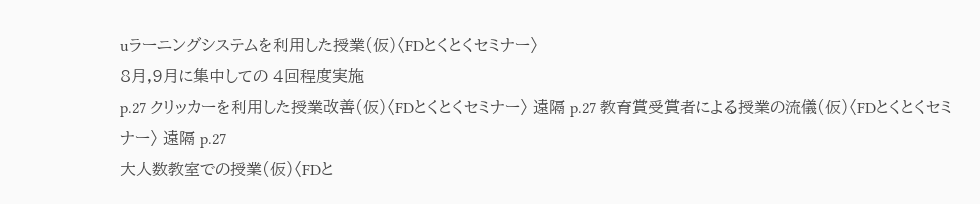uラーニングシステムを利用した授業(仮)〈FDとくとくセミナー〉
8月,9月に集中しての 4回程度実施
p.27 クリッカーを利用した授業改善(仮)〈FDとくとくセミナー〉 遠隔 p.27 教育賞受賞者による授業の流儀(仮)〈FDとくとくセミナー〉 遠隔 p.27
大人数教室での授業(仮)〈FDと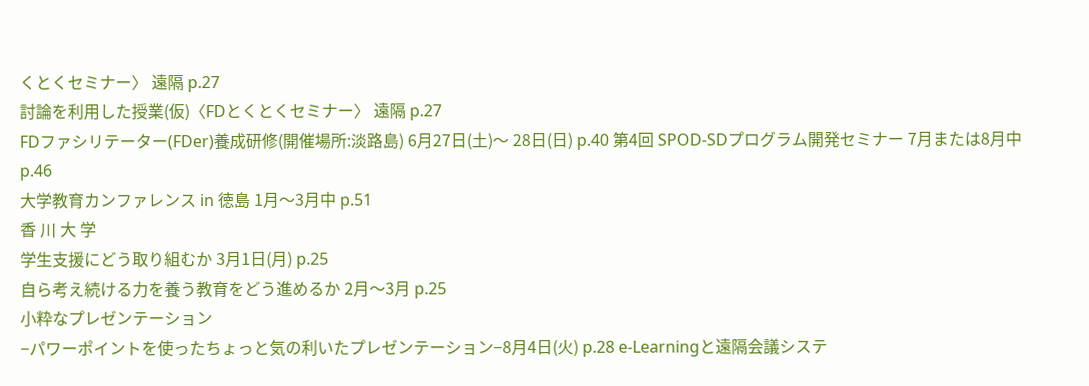くとくセミナー〉 遠隔 p.27
討論を利用した授業(仮)〈FDとくとくセミナー〉 遠隔 p.27
FDファシリテーター(FDer)養成研修(開催場所:淡路島) 6月27日(土)〜 28日(日) p.40 第4回 SPOD-SDプログラム開発セミナー 7月または8月中 p.46
大学教育カンファレンス in 徳島 1月〜3月中 p.51
香 川 大 学
学生支援にどう取り組むか 3月1日(月) p.25
自ら考え続ける力を養う教育をどう進めるか 2月〜3月 p.25
小粋なプレゼンテーション
−パワーポイントを使ったちょっと気の利いたプレゼンテーション−8月4日(火) p.28 e-Learningと遠隔会議システ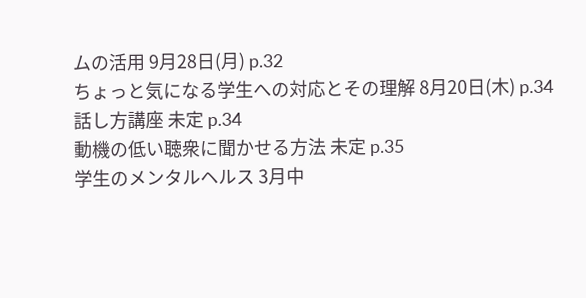ムの活用 9月28日(月) p.32
ちょっと気になる学生への対応とその理解 8月20日(木) p.34
話し方講座 未定 p.34
動機の低い聴衆に聞かせる方法 未定 p.35
学生のメンタルヘルス 3月中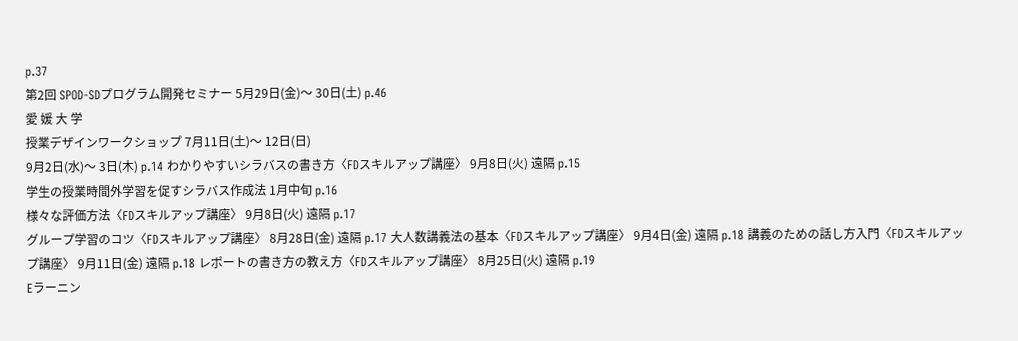p.37
第2回 SPOD-SDプログラム開発セミナー 5月29日(金)〜 30日(土) p.46
愛 媛 大 学
授業デザインワークショップ 7月11日(土)〜 12日(日)
9月2日(水)〜 3日(木) p.14 わかりやすいシラバスの書き方〈FDスキルアップ講座〉 9月8日(火) 遠隔 p.15
学生の授業時間外学習を促すシラバス作成法 1月中旬 p.16
様々な評価方法〈FDスキルアップ講座〉 9月8日(火) 遠隔 p.17
グループ学習のコツ〈FDスキルアップ講座〉 8月28日(金) 遠隔 p.17 大人数講義法の基本〈FDスキルアップ講座〉 9月4日(金) 遠隔 p.18 講義のための話し方入門〈FDスキルアップ講座〉 9月11日(金) 遠隔 p.18 レポートの書き方の教え方〈FDスキルアップ講座〉 8月25日(火) 遠隔 p.19
Eラーニン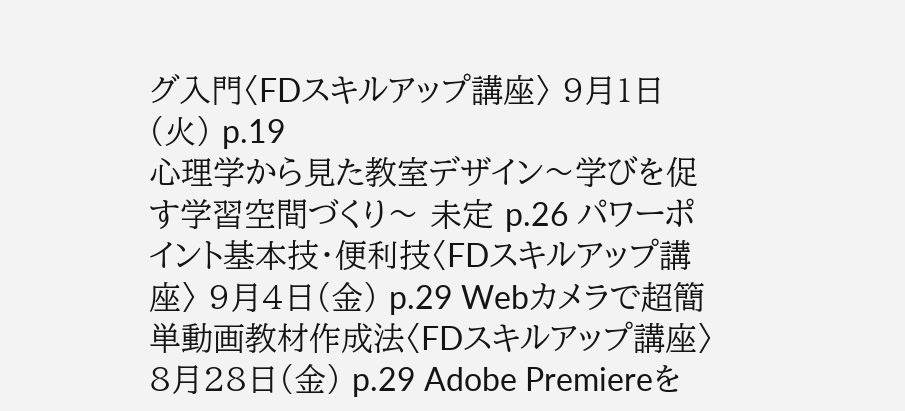グ入門〈FDスキルアップ講座〉 9月1日(火) p.19
心理学から見た教室デザイン〜学びを促す学習空間づくり〜 未定 p.26 パワーポイント基本技・便利技〈FDスキルアップ講座〉 9月4日(金) p.29 Webカメラで超簡単動画教材作成法〈FDスキルアップ講座〉 8月28日(金) p.29 Adobe Premiereを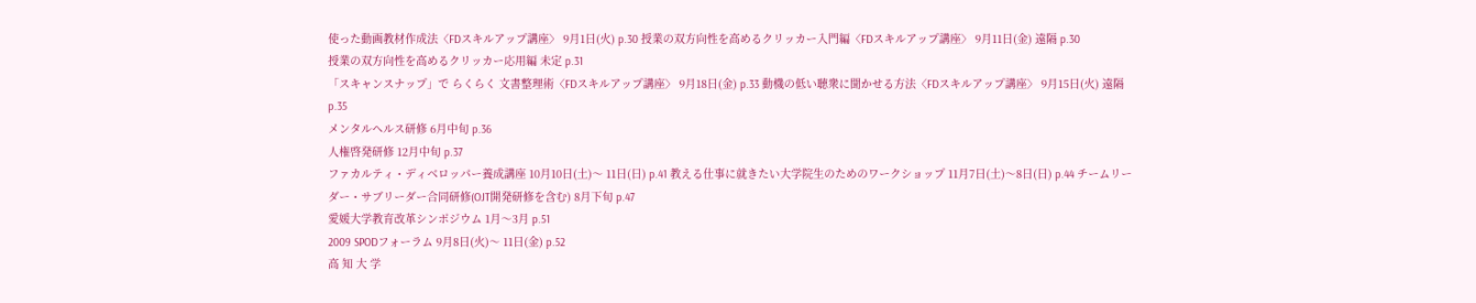使った動画教材作成法〈FDスキルアップ講座〉 9月1日(火) p.30 授業の双方向性を高めるクリッカー入門編〈FDスキルアップ講座〉 9月11日(金) 遠隔 p.30
授業の双方向性を高めるクリッカー応用編 未定 p.31
「スキャンスナップ」で らくらく 文書整理術〈FDスキルアップ講座〉 9月18日(金) p.33 動機の低い聴衆に聞かせる方法〈FDスキルアップ講座〉 9月15日(火) 遠隔 p.35
メンタルヘルス研修 6月中旬 p.36
人権啓発研修 12月中旬 p.37
ファカルティ・ディベロッパー養成講座 10月10日(土)〜 11日(日) p.41 教える仕事に就きたい大学院生のためのワークショップ 11月7日(土)〜8日(日) p.44 チームリーダー・サブリーダー合同研修(OJT開発研修を含む) 8月下旬 p.47
愛媛大学教育改革シンポジウム 1月〜3月 p.51
2009 SPODフォーラム 9月8日(火)〜 11日(金) p.52
高 知 大 学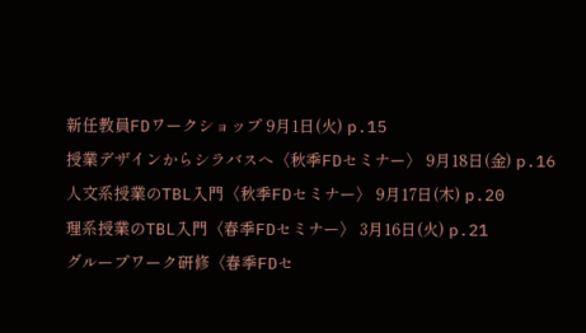新任教員FDワークショップ 9月1日(火) p.15
授業デザインからシラバスへ〈秋季FDセミナー〉 9月18日(金) p.16
人文系授業のTBL入門〈秋季FDセミナー〉 9月17日(木) p.20
理系授業のTBL入門〈春季FDセミナー〉 3月16日(火) p.21
グループワーク研修〈春季FDセ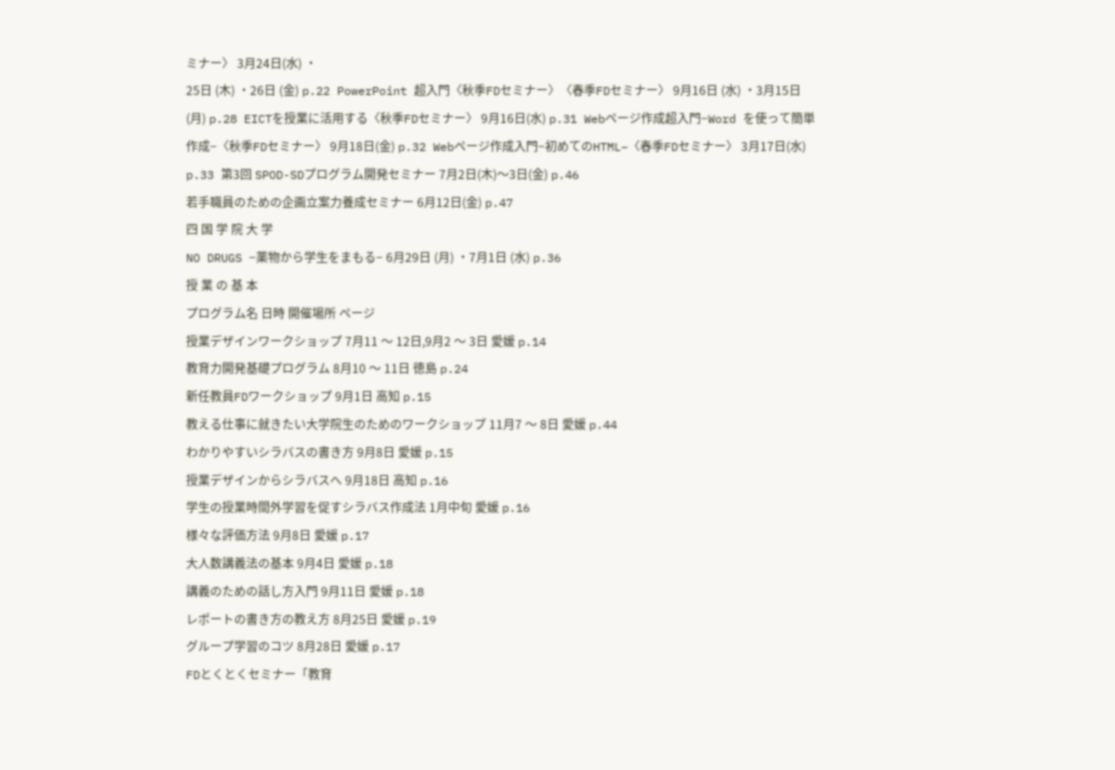ミナー〉 3月24日(水) ・
25日 (木) ・26日 (金) p.22 PowerPoint 超入門〈秋季FDセミナー〉〈春季FDセミナー〉 9月16日 (水) ・3月15日 (月) p.28 EICTを授業に活用する〈秋季FDセミナー〉 9月16日(水) p.31 Webページ作成超入門−Word を使って簡単作成−〈秋季FDセミナー〉 9月18日(金) p.32 Webページ作成入門−初めてのHTML−〈春季FDセミナー〉 3月17日(水) p.33 第3回 SPOD-SDプログラム開発セミナー 7月2日(木)〜3日(金) p.46
若手職員のための企画立案力養成セミナー 6月12日(金) p.47
四 国 学 院 大 学
NO DRUGS −薬物から学生をまもる− 6月29日 (月) ・7月1日 (水) p.36
授 業 の 基 本
プログラム名 日時 開催場所 ページ
授業デザインワークショップ 7月11 〜 12日,9月2 〜 3日 愛媛 p.14
教育力開発基礎プログラム 8月10 〜 11日 徳島 p.24
新任教員FDワークショップ 9月1日 高知 p.15
教える仕事に就きたい大学院生のためのワークショップ 11月7 〜 8日 愛媛 p.44
わかりやすいシラバスの書き方 9月8日 愛媛 p.15
授業デザインからシラバスへ 9月18日 高知 p.16
学生の授業時間外学習を促すシラバス作成法 1月中旬 愛媛 p.16
様々な評価方法 9月8日 愛媛 p.17
大人数講義法の基本 9月4日 愛媛 p.18
講義のための話し方入門 9月11日 愛媛 p.18
レポートの書き方の教え方 8月25日 愛媛 p.19
グループ学習のコツ 8月28日 愛媛 p.17
FDとくとくセミナー「教育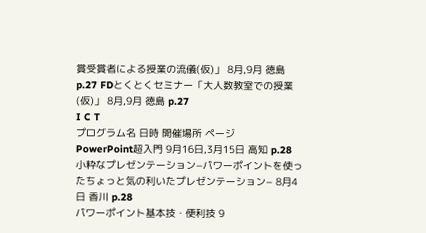賞受賞者による授業の流儀(仮)」 8月,9月 徳島 p.27 FDとくとくセミナー「大人数教室での授業(仮)」 8月,9月 徳島 p.27
I C T
プログラム名 日時 開催場所 ページ
PowerPoint超入門 9月16日,3月15日 高知 p.28
小粋なプレゼンテーション−パワーポイントを使ったちょっと気の利いたプレゼンテーション− 8月4日 香川 p.28
パワーポイント基本技・便利技 9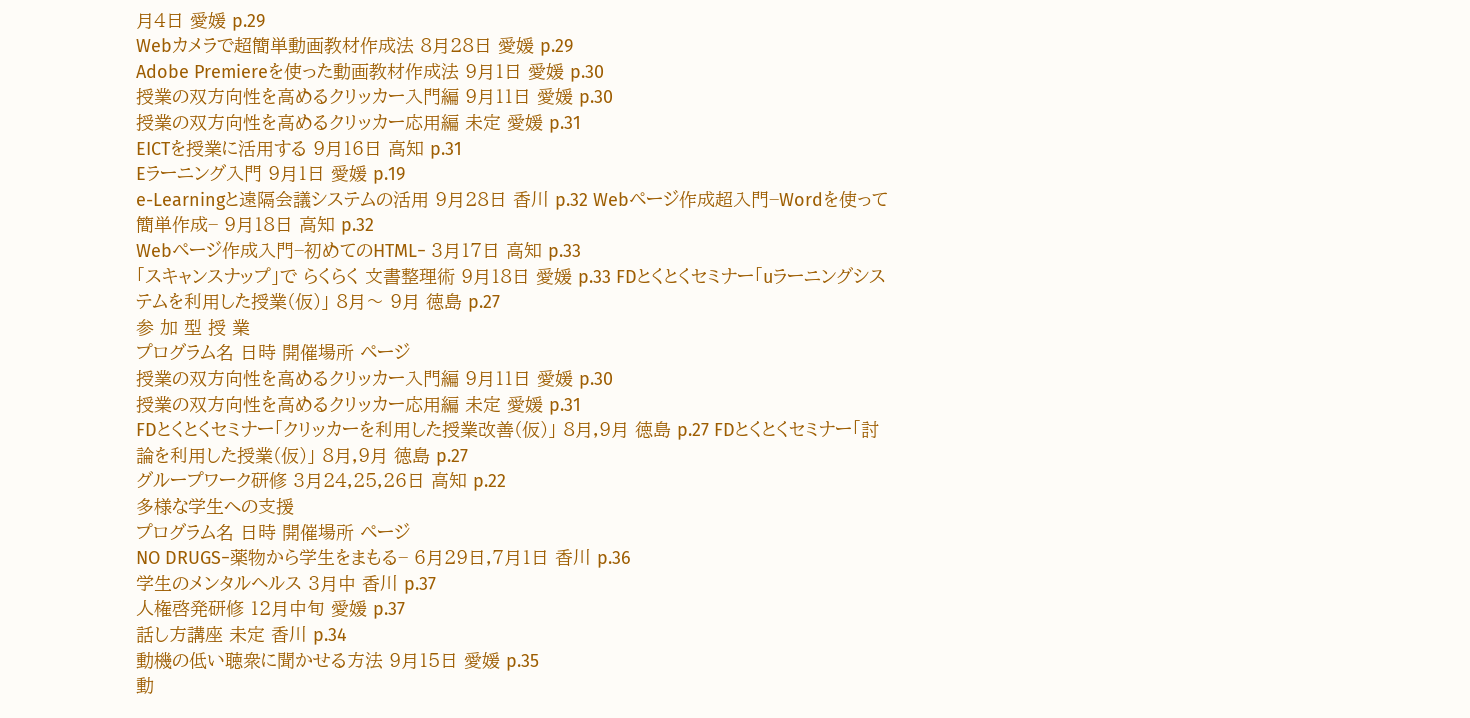月4日 愛媛 p.29
Webカメラで超簡単動画教材作成法 8月28日 愛媛 p.29
Adobe Premiereを使った動画教材作成法 9月1日 愛媛 p.30
授業の双方向性を高めるクリッカー入門編 9月11日 愛媛 p.30
授業の双方向性を高めるクリッカー応用編 未定 愛媛 p.31
EICTを授業に活用する 9月16日 高知 p.31
Eラーニング入門 9月1日 愛媛 p.19
e-Learningと遠隔会議システムの活用 9月28日 香川 p.32 Webページ作成超入門−Wordを使って簡単作成− 9月18日 高知 p.32
Webページ作成入門−初めてのHTML− 3月17日 高知 p.33
「スキャンスナップ」で らくらく 文書整理術 9月18日 愛媛 p.33 FDとくとくセミナー「uラーニングシステムを利用した授業(仮)」 8月〜 9月 徳島 p.27
参 加 型 授 業
プログラム名 日時 開催場所 ページ
授業の双方向性を高めるクリッカー入門編 9月11日 愛媛 p.30
授業の双方向性を高めるクリッカー応用編 未定 愛媛 p.31
FDとくとくセミナー「クリッカーを利用した授業改善(仮)」 8月,9月 徳島 p.27 FDとくとくセミナー「討論を利用した授業(仮)」 8月,9月 徳島 p.27
グループワーク研修 3月24,25,26日 高知 p.22
多様な学生への支援
プログラム名 日時 開催場所 ページ
NO DRUGS−薬物から学生をまもる− 6月29日,7月1日 香川 p.36
学生のメンタルヘルス 3月中 香川 p.37
人権啓発研修 12月中旬 愛媛 p.37
話し方講座 未定 香川 p.34
動機の低い聴衆に聞かせる方法 9月15日 愛媛 p.35
動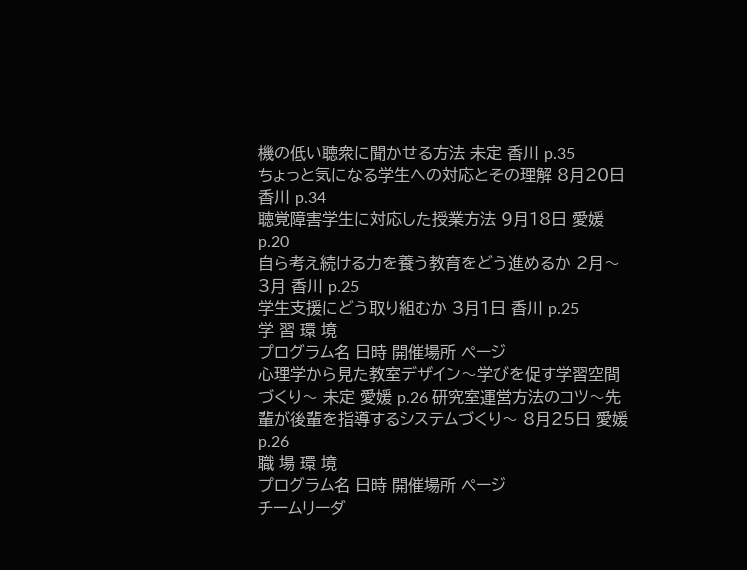機の低い聴衆に聞かせる方法 未定 香川 p.35
ちょっと気になる学生への対応とその理解 8月20日 香川 p.34
聴覚障害学生に対応した授業方法 9月18日 愛媛 p.20
自ら考え続ける力を養う教育をどう進めるか 2月〜 3月 香川 p.25
学生支援にどう取り組むか 3月1日 香川 p.25
学 習 環 境
プログラム名 日時 開催場所 ページ
心理学から見た教室デザイン〜学びを促す学習空間づくり〜 未定 愛媛 p.26 研究室運営方法のコツ〜先輩が後輩を指導するシステムづくり〜 8月25日 愛媛 p.26
職 場 環 境
プログラム名 日時 開催場所 ページ
チームリーダ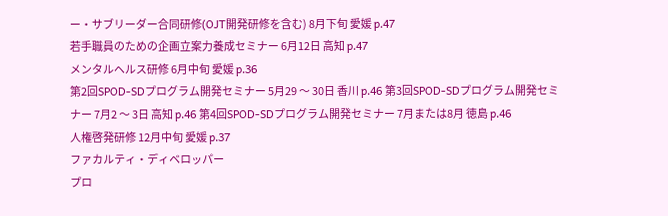ー・サブリーダー合同研修(OJT開発研修を含む) 8月下旬 愛媛 p.47
若手職員のための企画立案力養成セミナー 6月12日 高知 p.47
メンタルヘルス研修 6月中旬 愛媛 p.36
第2回SPOD-SDプログラム開発セミナー 5月29 〜 30日 香川 p.46 第3回SPOD-SDプログラム開発セミナー 7月2 〜 3日 高知 p.46 第4回SPOD-SDプログラム開発セミナー 7月または8月 徳島 p.46
人権啓発研修 12月中旬 愛媛 p.37
ファカルティ・ディベロッパー
プロ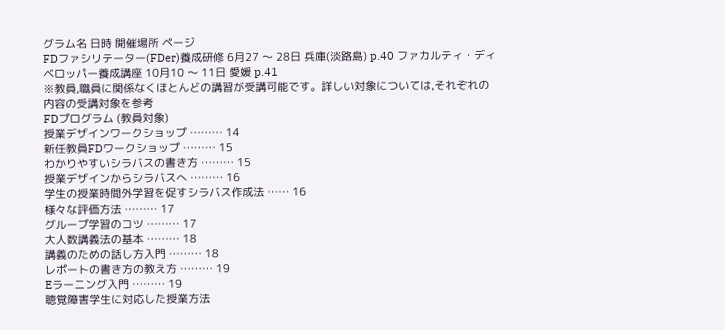グラム名 日時 開催場所 ページ
FDファシリテーター(FDer)養成研修 6月27 〜 28日 兵庫(淡路島) p.40 ファカルティ・ディベロッパー養成講座 10月10 〜 11日 愛媛 p.41
※教員,職員に関係なくほとんどの講習が受講可能です。詳しい対象については,それぞれの内容の受講対象を参考
FDプログラム (教員対象)
授業デザインワークショップ ……… 14
新任教員FDワークショップ ……… 15
わかりやすいシラバスの書き方 ……… 15
授業デザインからシラバスへ ……… 16
学生の授業時間外学習を促すシラバス作成法 …… 16
様々な評価方法 ……… 17
グループ学習のコツ ……… 17
大人数講義法の基本 ……… 18
講義のための話し方入門 ……… 18
レポートの書き方の教え方 ……… 19
Eラーニング入門 ……… 19
聴覚障害学生に対応した授業方法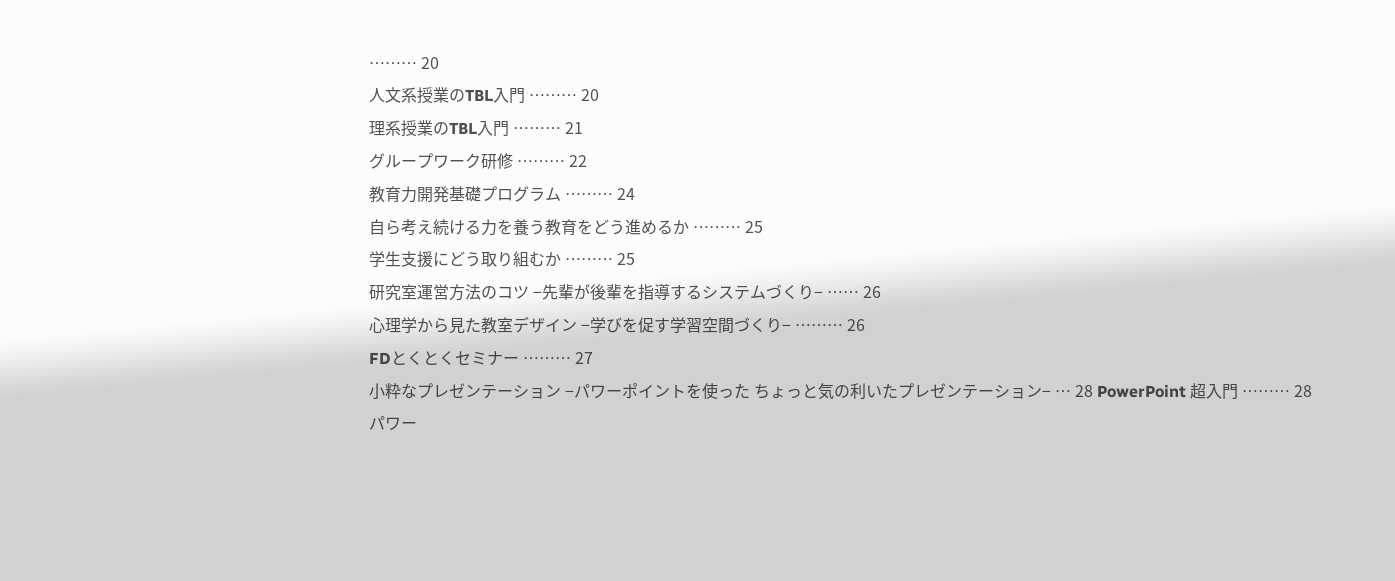……… 20
人文系授業のTBL入門 ……… 20
理系授業のTBL入門 ……… 21
グループワーク研修 ……… 22
教育力開発基礎プログラム ……… 24
自ら考え続ける力を養う教育をどう進めるか ……… 25
学生支援にどう取り組むか ……… 25
研究室運営方法のコツ −先輩が後輩を指導するシステムづくり− …… 26
心理学から見た教室デザイン −学びを促す学習空間づくり− ……… 26
FDとくとくセミナー ……… 27
小粋なプレゼンテーション −パワーポイントを使った ちょっと気の利いたプレゼンテーション− … 28 PowerPoint 超入門 ……… 28
パワー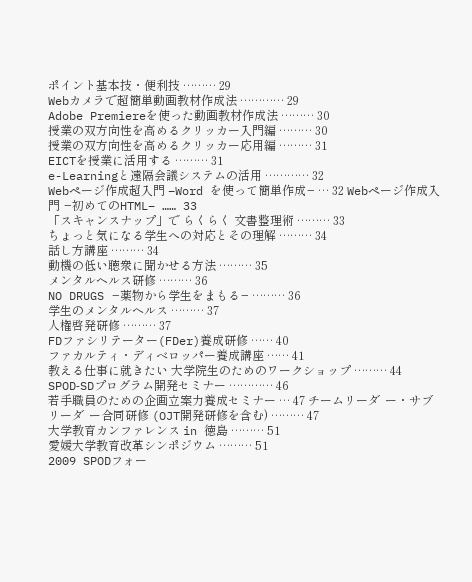ポイント基本技・便利技 ……… 29
Webカメラで超簡単動画教材作成法 ………… 29
Adobe Premiereを使った動画教材作成法 ……… 30
授業の双方向性を高めるクリッカー入門編 ……… 30
授業の双方向性を高めるクリッカー応用編 ……… 31
EICTを授業に活用する ……… 31
e-Learningと遠隔会議システムの活用 ………… 32
Webページ作成超入門 −Word を使って簡単作成− … 32 Webページ作成入門 −初めてのHTML− …… 33
「スキャンスナップ」で らくらく 文書整理術 ……… 33
ちょっと気になる学生への対応とその理解 ……… 34
話し方講座 ……… 34
動機の低い聴衆に聞かせる方法 ……… 35
メンタルヘルス研修 ……… 36
NO DRUGS −薬物から学生をまもる− ……… 36
学生のメンタルヘルス ……… 37
人権啓発研修 ……… 37
FDファシリテーター(FDer)養成研修 …… 40
ファカルティ・ディベロッパー養成講座 …… 41
教える仕事に就きたい 大学院生のためのワークショップ ……… 44
SPOD‑SDプログラム開発セミナー ………… 46
若手職員のための企画立案力養成セミナー … 47 チームリータ゛ ー・サフ゛ リータ゛ ー合同研修 (OJT開発研修を含む) ……… 47
大学教育カンファレンス in 徳島 ……… 51
愛媛大学教育改革シンポジウム ……… 51
2009 SPODフォー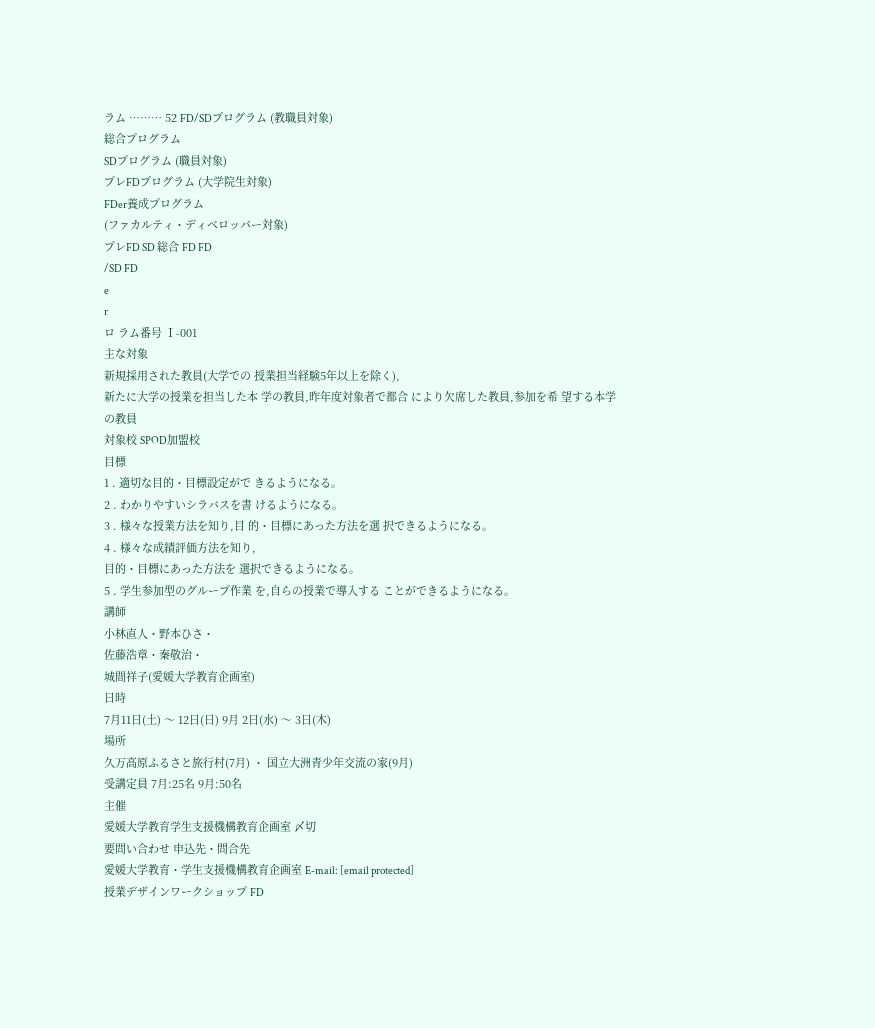ラム ……… 52 FD/SDプログラム (教職員対象)
総合プログラム
SDプログラム (職員対象)
プレFDプログラム (大学院生対象)
FDer養成プログラム
(ファカルティ・ディベロッパー対象)
プレFD SD 総合 FD FD
/SD FD
e
r
ロ ラム番号 Ⅰ‑001
主な対象
新規採用された教員(大学での 授業担当経験5年以上を除く),
新たに大学の授業を担当した本 学の教員,昨年度対象者で都合 により欠席した教員,参加を希 望する本学の教員
対象校 SPOD加盟校
目標
1 . 適切な目的・目標設定がで きるようになる。
2 . わかりやすいシラバスを書 けるようになる。
3 . 様々な授業方法を知り,目 的・目標にあった方法を選 択できるようになる。
4 . 様々な成績評価方法を知り,
目的・目標にあった方法を 選択できるようになる。
5 . 学生参加型のグループ作業 を,自らの授業で導入する ことができるようになる。
講師
小林直人・野本ひさ・
佐藤浩章・秦敬治・
城間祥子(愛媛大学教育企画室)
日時
7月11日(土) 〜 12日(日) 9月 2日(水) 〜 3日(木)
場所
久万高原ふるさと旅行村(7月) ・ 国立大洲青少年交流の家(9月)
受講定員 7月:25名 9月:50名
主催
愛媛大学教育学生支援機構教育企画室 〆切
要問い合わせ 申込先・問合先
愛媛大学教育・学生支援機構教育企画室 E-mail: [email protected]
授業デザインワークショップ FD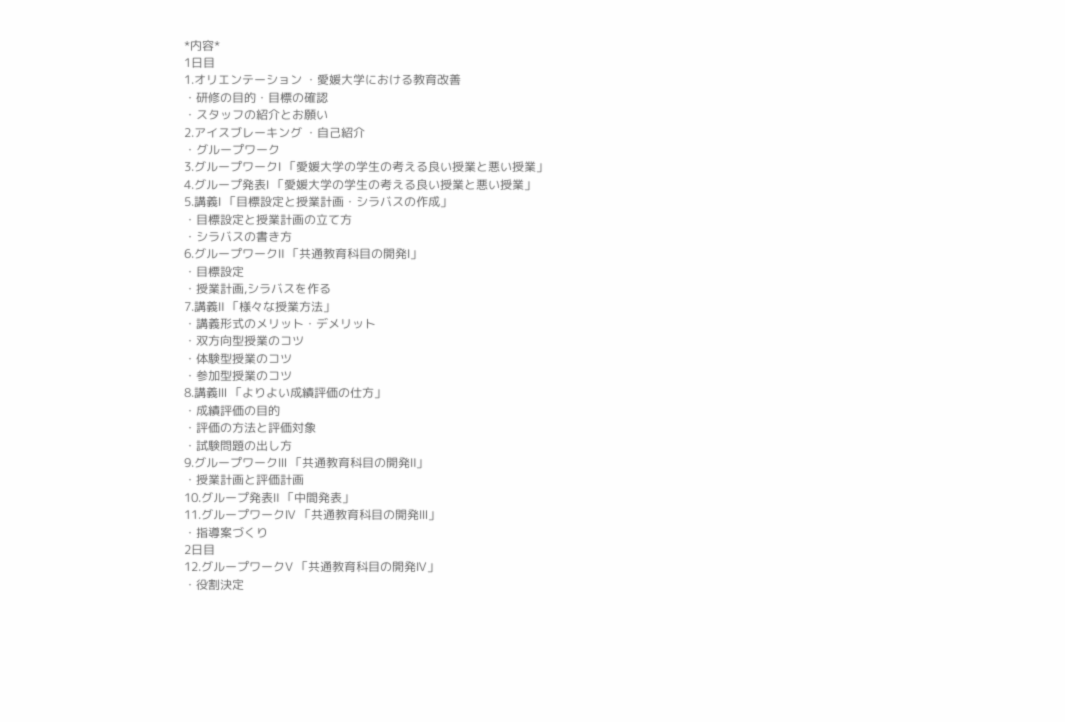*内容*
1日目
1.オリエンテーション ・愛媛大学における教育改善
・研修の目的・目標の確認
・スタッフの紹介とお願い
2.アイスブレーキング ・自己紹介
・グループワーク
3.グループワークⅠ 「愛媛大学の学生の考える良い授業と悪い授業」
4.グループ発表Ⅰ 「愛媛大学の学生の考える良い授業と悪い授業」
5.講義Ⅰ 「目標設定と授業計画・シラバスの作成」
・目標設定と授業計画の立て方
・シラバスの書き方
6.グループワークⅡ 「共通教育科目の開発Ⅰ」
・目標設定
・授業計画,シラバスを作る
7.講義Ⅱ 「様々な授業方法」
・講義形式のメリット・デメリット
・双方向型授業のコツ
・体験型授業のコツ
・参加型授業のコツ
8.講義Ⅲ 「よりよい成績評価の仕方」
・成績評価の目的
・評価の方法と評価対象
・試験問題の出し方
9.グループワークⅢ 「共通教育科目の開発Ⅱ」
・授業計画と評価計画
10.グループ発表Ⅱ 「中間発表」
11.グループワークⅣ 「共通教育科目の開発Ⅲ」
・指導案づくり
2日目
12.グループワークⅤ 「共通教育科目の開発Ⅳ」
・役割決定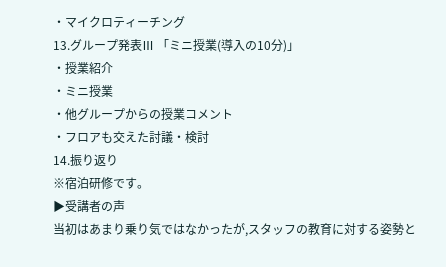・マイクロティーチング
13.グループ発表Ⅲ 「ミニ授業(導入の10分)」
・授業紹介
・ミニ授業
・他グループからの授業コメント
・フロアも交えた討議・検討
14.振り返り
※宿泊研修です。
▶受講者の声
当初はあまり乗り気ではなかったが,スタッフの教育に対する姿勢と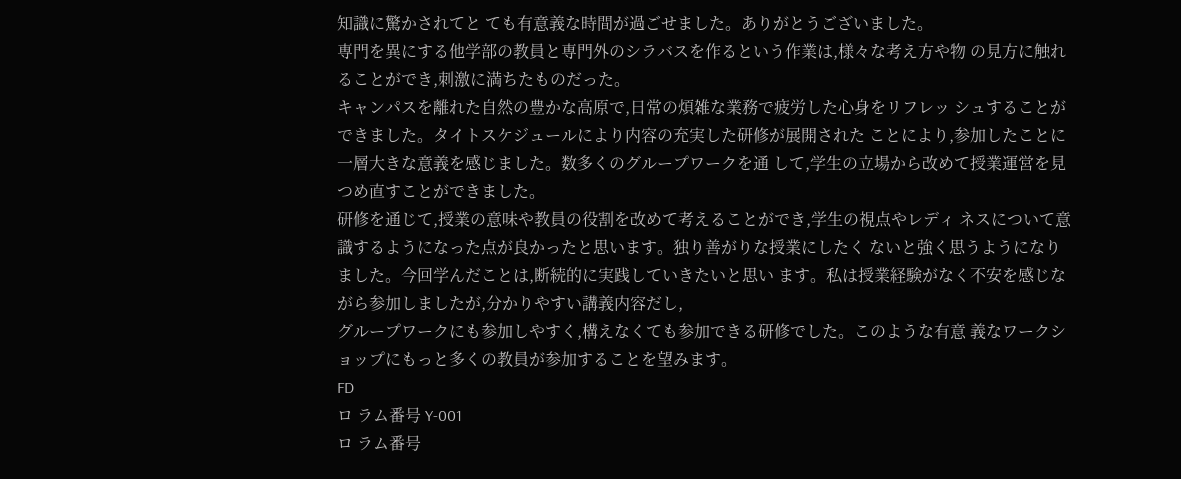知識に驚かされてと ても有意義な時間が過ごせました。ありがとうございました。
専門を異にする他学部の教員と専門外のシラバスを作るという作業は,様々な考え方や物 の見方に触れることができ,刺激に満ちたものだった。
キャンパスを離れた自然の豊かな高原で,日常の煩雑な業務で疲労した心身をリフレッ シュすることができました。タイトスケジュールにより内容の充実した研修が展開された ことにより,参加したことに一層大きな意義を感じました。数多くのグループワークを通 して,学生の立場から改めて授業運営を見つめ直すことができました。
研修を通じて,授業の意味や教員の役割を改めて考えることができ,学生の視点やレディ ネスについて意識するようになった点が良かったと思います。独り善がりな授業にしたく ないと強く思うようになりました。今回学んだことは,断続的に実践していきたいと思い ます。私は授業経験がなく不安を感じながら参加しましたが,分かりやすい講義内容だし,
グループワークにも参加しやすく,構えなくても参加できる研修でした。このような有意 義なワークショップにもっと多くの教員が参加することを望みます。
FD
ロ ラム番号 Y‑001
ロ ラム番号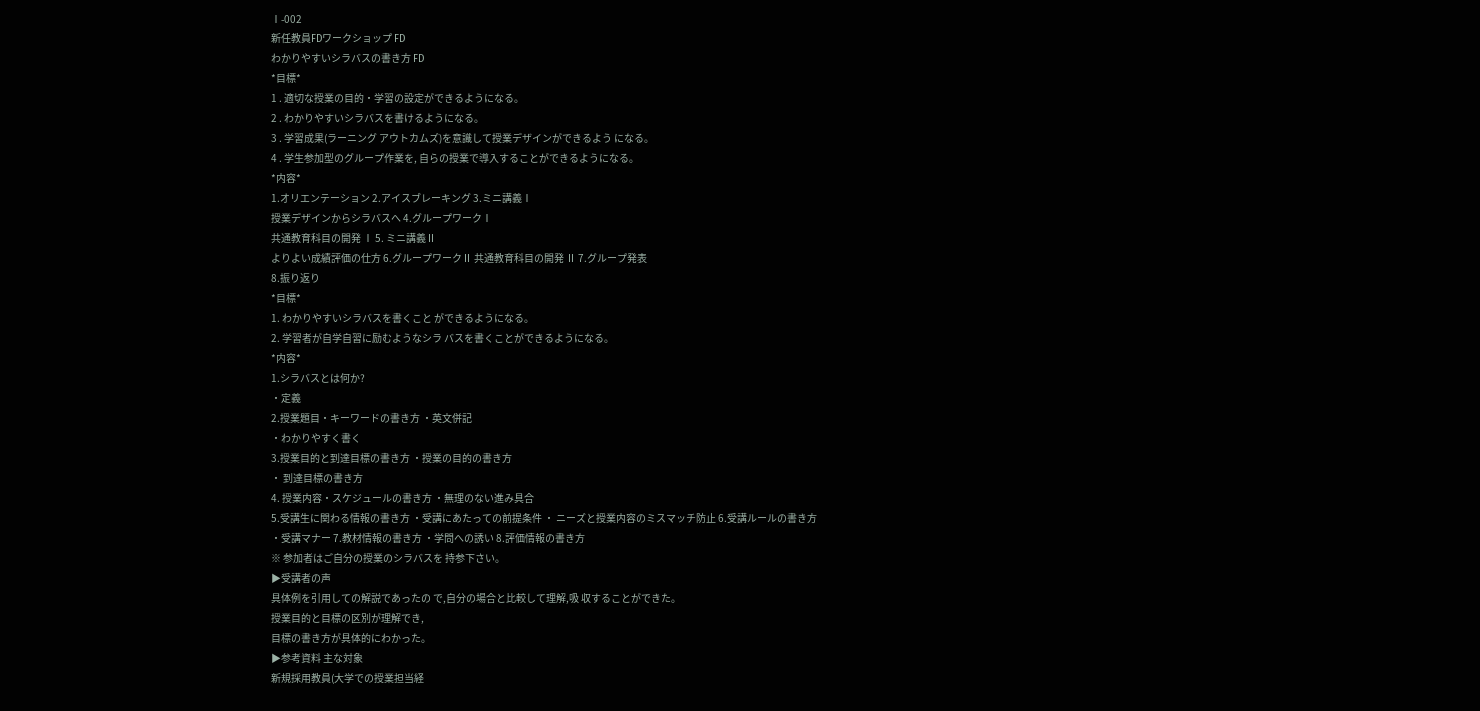Ⅰ‑002
新任教員FDワークショップ FD
わかりやすいシラバスの書き方 FD
*目標*
1 . 適切な授業の目的・学習の設定ができるようになる。
2 . わかりやすいシラバスを書けるようになる。
3 . 学習成果(ラーニング アウトカムズ)を意識して授業デザインができるよう になる。
4 . 学生参加型のグループ作業を, 自らの授業で導入することができるようになる。
*内容*
1.オリエンテーション 2.アイスブレーキング 3.ミニ講義Ⅰ
授業デザインからシラバスへ 4.グループワークⅠ
共通教育科目の開発 Ⅰ 5. ミニ講義Ⅱ
よりよい成績評価の仕方 6.グループワークⅡ 共通教育科目の開発 Ⅱ 7.グループ発表
8.振り返り
*目標*
1. わかりやすいシラバスを書くこと ができるようになる。
2. 学習者が自学自習に励むようなシラ バスを書くことができるようになる。
*内容*
1.シラバスとは何か?
・定義
2.授業題目・キーワードの書き方 ・英文併記
・わかりやすく書く
3.授業目的と到達目標の書き方 ・授業の目的の書き方
・ 到達目標の書き方
4. 授業内容・スケジュールの書き方 ・無理のない進み具合
5.受講生に関わる情報の書き方 ・受講にあたっての前提条件 ・ ニーズと授業内容のミスマッチ防止 6.受講ルールの書き方
・受講マナー 7.教材情報の書き方 ・学問への誘い 8.評価情報の書き方
※ 参加者はご自分の授業のシラバスを 持参下さい。
▶受講者の声
具体例を引用しての解説であったの で,自分の場合と比較して理解,吸 収することができた。
授業目的と目標の区別が理解でき,
目標の書き方が具体的にわかった。
▶参考資料 主な対象
新規採用教員(大学での授業担当経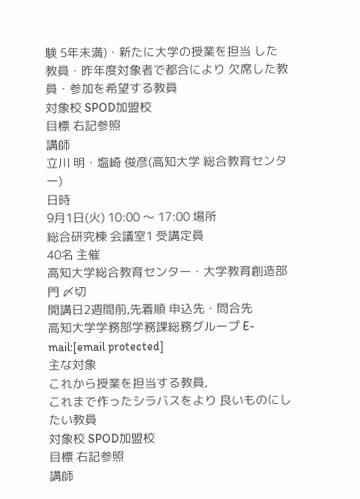験 5年未満)・新たに大学の授業を担当 した教員・昨年度対象者で都合により 欠席した教員・参加を希望する教員
対象校 SPOD加盟校
目標 右記参照
講師
立川 明・塩崎 俊彦(高知大学 総合教育センター)
日時
9月1日(火) 10:00 〜 17:00 場所
総合研究棟 会議室1 受講定員
40名 主催
高知大学総合教育センター・大学教育創造部門 〆切
開講日2週間前,先着順 申込先・問合先
高知大学学務部学務課総務グループ E-mail:[email protected]
主な対象
これから授業を担当する教員,
これまで作ったシラバスをより 良いものにしたい教員
対象校 SPOD加盟校
目標 右記参照
講師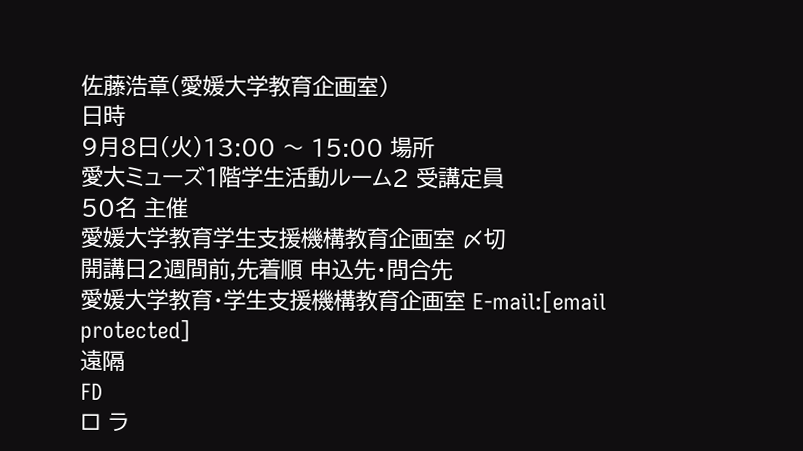佐藤浩章(愛媛大学教育企画室)
日時
9月8日(火)13:00 〜 15:00 場所
愛大ミューズ1階学生活動ルーム2 受講定員
50名 主催
愛媛大学教育学生支援機構教育企画室 〆切
開講日2週間前,先着順 申込先・問合先
愛媛大学教育・学生支援機構教育企画室 E-mail:[email protected]
遠隔
FD
ロ ラ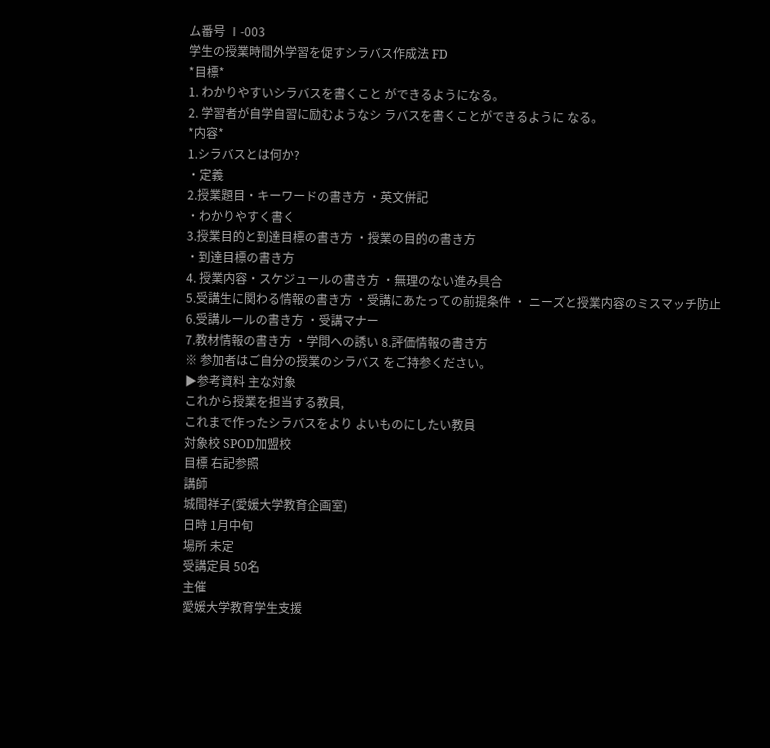ム番号 Ⅰ‑003
学生の授業時間外学習を促すシラバス作成法 FD
*目標*
1. わかりやすいシラバスを書くこと ができるようになる。
2. 学習者が自学自習に励むようなシ ラバスを書くことができるように なる。
*内容*
1.シラバスとは何か?
・定義
2.授業題目・キーワードの書き方 ・英文併記
・わかりやすく書く
3.授業目的と到達目標の書き方 ・授業の目的の書き方
・到達目標の書き方
4. 授業内容・スケジュールの書き方 ・無理のない進み具合
5.受講生に関わる情報の書き方 ・受講にあたっての前提条件 ・ ニーズと授業内容のミスマッチ防止
6.受講ルールの書き方 ・受講マナー
7.教材情報の書き方 ・学問への誘い 8.評価情報の書き方
※ 参加者はご自分の授業のシラバス をご持参ください。
▶参考資料 主な対象
これから授業を担当する教員,
これまで作ったシラバスをより よいものにしたい教員
対象校 SPOD加盟校
目標 右記参照
講師
城間祥子(愛媛大学教育企画室)
日時 1月中旬
場所 未定
受講定員 50名
主催
愛媛大学教育学生支援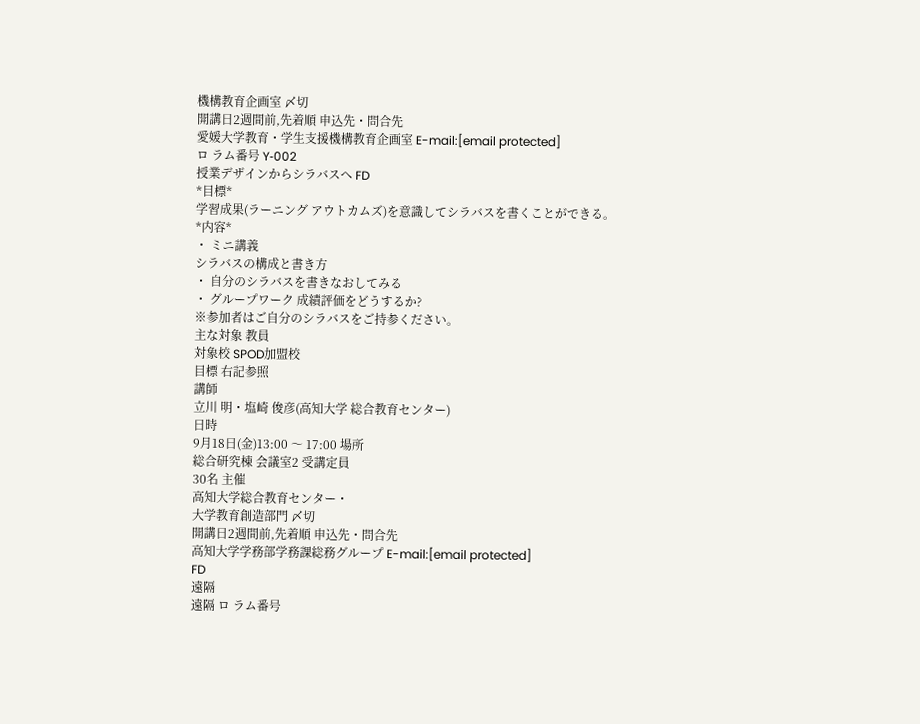機構教育企画室 〆切
開講日2週間前,先着順 申込先・問合先
愛媛大学教育・学生支援機構教育企画室 E-mail:[email protected]
ロ ラム番号 Y‑002
授業デザインからシラバスへ FD
*目標*
学習成果(ラーニング アウトカムズ)を意識してシラバスを書くことができる。
*内容*
・ ミニ講義
シラバスの構成と書き方
・ 自分のシラバスを書きなおしてみる
・ グループワーク 成績評価をどうするか?
※参加者はご自分のシラバスをご持参ください。
主な対象 教員
対象校 SPOD加盟校
目標 右記参照
講師
立川 明・塩崎 俊彦(高知大学 総合教育センター)
日時
9月18日(金)13:00 〜 17:00 場所
総合研究棟 会議室2 受講定員
30名 主催
高知大学総合教育センター・
大学教育創造部門 〆切
開講日2週間前,先着順 申込先・問合先
高知大学学務部学務課総務グループ E-mail:[email protected]
FD
遠隔
遠隔 ロ ラム番号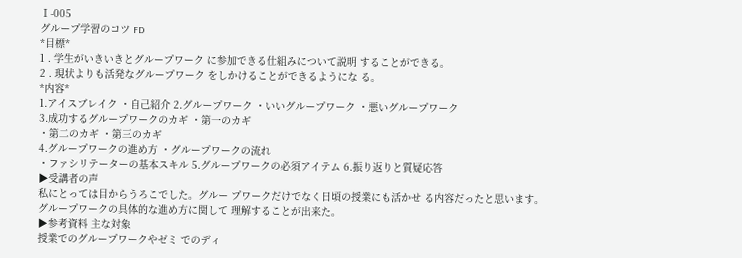Ⅰ‑005
グループ学習のコツ FD
*目標*
1 . 学生がいきいきとグループワーク に参加できる仕組みについて説明 することができる。
2 . 現状よりも活発なグループワーク をしかけることができるようにな る。
*内容*
1.アイスブレイク ・自己紹介 2.グループワーク ・いいグループワーク ・悪いグループワーク
3.成功するグループワークのカギ ・第一のカギ
・第二のカギ ・第三のカギ
4.グループワークの進め方 ・グループワークの流れ
・ファシリテーターの基本スキル 5.グループワークの必須アイテム 6.振り返りと質疑応答
▶受講者の声
私にとっては目からうろこでした。グルー プワークだけでなく日頃の授業にも活かせ る内容だったと思います。
グループワークの具体的な進め方に関して 理解することが出来た。
▶参考資料 主な対象
授業でのグループワークやゼミ でのディ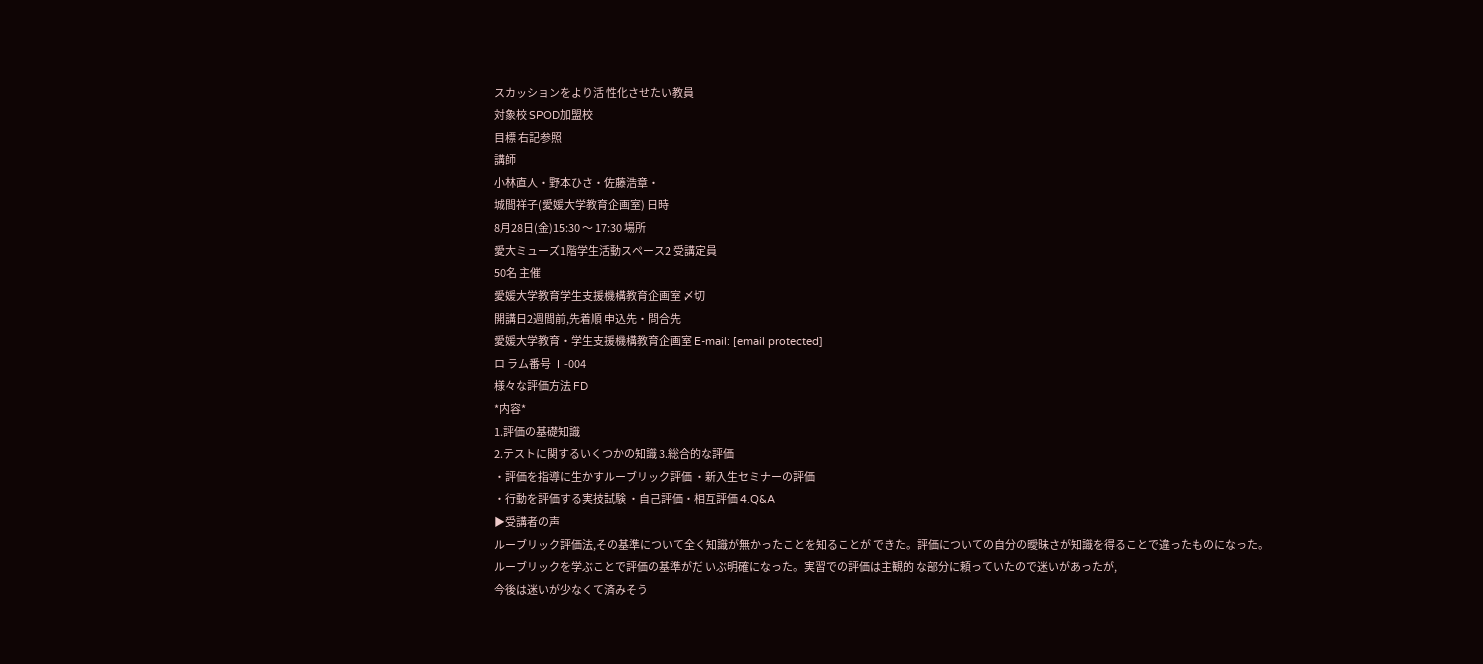スカッションをより活 性化させたい教員
対象校 SPOD加盟校
目標 右記参照
講師
小林直人・野本ひさ・佐藤浩章・
城間祥子(愛媛大学教育企画室) 日時
8月28日(金)15:30 〜 17:30 場所
愛大ミューズ1階学生活動スペース2 受講定員
50名 主催
愛媛大学教育学生支援機構教育企画室 〆切
開講日2週間前,先着順 申込先・問合先
愛媛大学教育・学生支援機構教育企画室 E-mail: [email protected]
ロ ラム番号 Ⅰ‑004
様々な評価方法 FD
*内容*
1.評価の基礎知識
2.テストに関するいくつかの知識 3.総合的な評価
・評価を指導に生かすルーブリック評価 ・新入生セミナーの評価
・行動を評価する実技試験 ・自己評価・相互評価 4.Q&A
▶受講者の声
ルーブリック評価法,その基準について全く知識が無かったことを知ることが できた。評価についての自分の曖昧さが知識を得ることで違ったものになった。
ルーブリックを学ぶことで評価の基準がだ いぶ明確になった。実習での評価は主観的 な部分に頼っていたので迷いがあったが,
今後は迷いが少なくて済みそう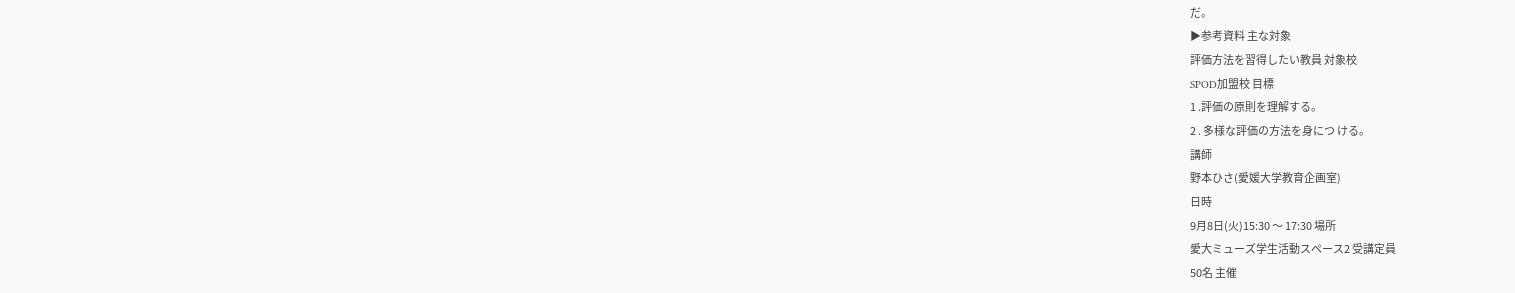だ。
▶参考資料 主な対象
評価方法を習得したい教員 対象校
SPOD加盟校 目標
1 .評価の原則を理解する。
2 . 多様な評価の方法を身につ ける。
講師
野本ひさ(愛媛大学教育企画室)
日時
9月8日(火)15:30 〜 17:30 場所
愛大ミューズ学生活動スペース2 受講定員
50名 主催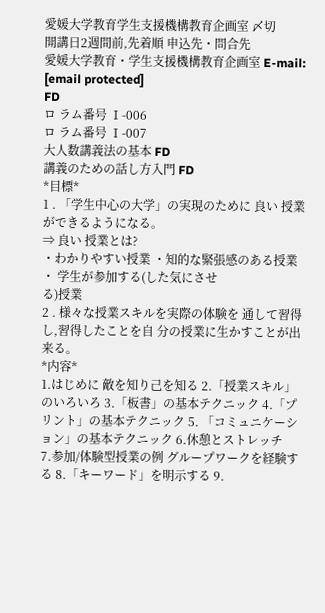愛媛大学教育学生支援機構教育企画室 〆切
開講日2週間前,先着順 申込先・問合先
愛媛大学教育・学生支援機構教育企画室 E-mail: [email protected]
FD
ロ ラム番号 Ⅰ‑006
ロ ラム番号 Ⅰ‑007
大人数講義法の基本 FD
講義のための話し方入門 FD
*目標*
1 . 「学生中心の大学」の実現のために 良い 授業ができるようになる。
⇒ 良い 授業とは?
・わかりやすい授業 ・知的な緊張感のある授業 ・ 学生が参加する(した気にさせ
る)授業
2 . 様々な授業スキルを実際の体験を 通して習得し,習得したことを自 分の授業に生かすことが出来る。
*内容*
1.はじめに 敵を知り己を知る 2.「授業スキル」のいろいろ 3.「板書」の基本テクニック 4.「プリント」の基本テクニック 5. 「コミュニケーション」の基本テクニック 6.休憩とストレッチ
7.参加/体験型授業の例 グループワークを経験する 8.「キーワード」を明示する 9.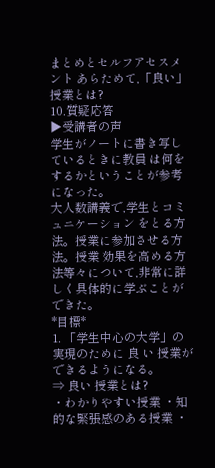まとめとセルフアセスメント あらためて,「良い」授業とは?
10.質疑応答
▶受講者の声
学生がノートに書き写しているときに教員 は何をするかということが参考になった。
大人数講義で,学生とコミュニケーション をとる方法。授業に参加させる方法。授業 効果を高める方法等々について,非常に詳 しく具体的に学ぶことができた。
*目標*
1. 「学生中心の大学」の実現のために 良 い 授業ができるようになる。
⇒ 良い 授業とは?
・わかりやすい授業 ・知的な緊張感のある授業 ・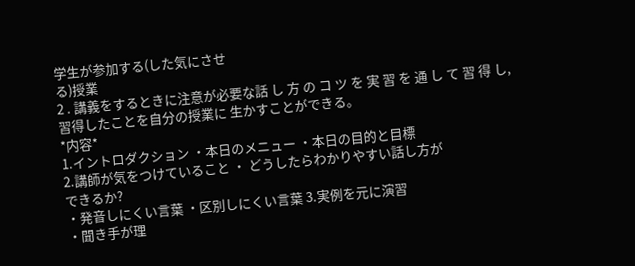学生が参加する(した気にさせ
る)授業
2 . 講義をするときに注意が必要な話 し 方 の コ ツ を 実 習 を 通 し て 習 得 し,習得したことを自分の授業に 生かすことができる。
*内容*
1.イントロダクション ・本日のメニュー ・本日の目的と目標
2.講師が気をつけていること ・ どうしたらわかりやすい話し方が
できるか?
・発音しにくい言葉 ・区別しにくい言葉 3.実例を元に演習
・聞き手が理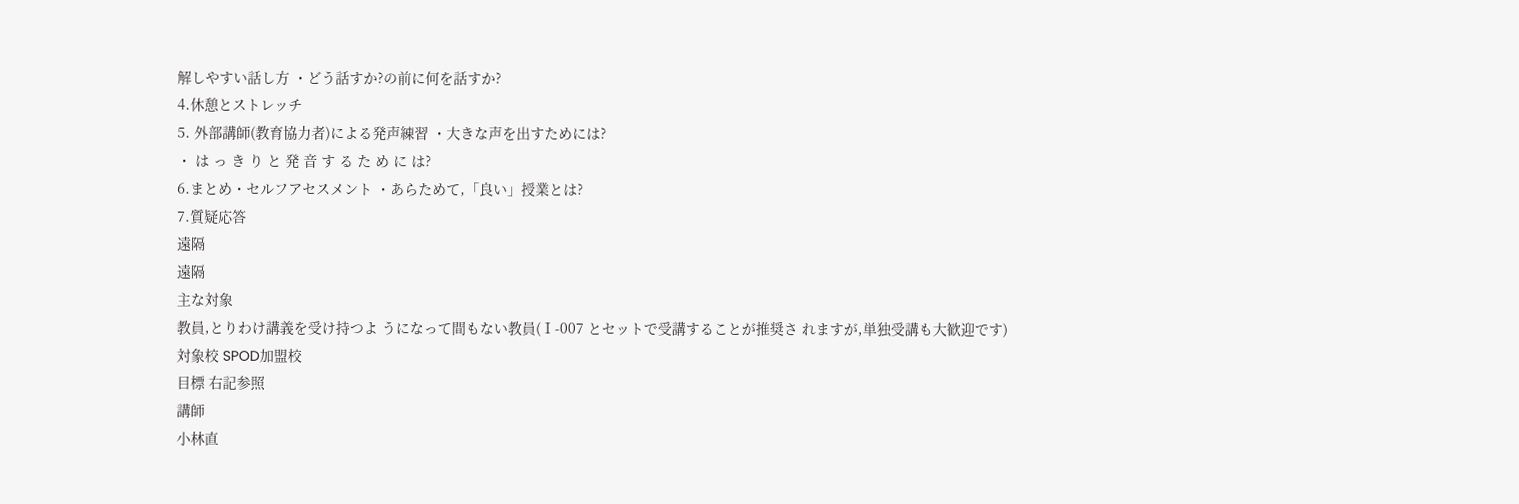解しやすい話し方 ・どう話すか?の前に何を話すか?
4.休憩とストレッチ
5. 外部講師(教育協力者)による発声練習 ・大きな声を出すためには?
・ は っ き り と 発 音 す る た め に は?
6.まとめ・セルフアセスメント ・あらためて,「良い」授業とは?
7.質疑応答
遠隔
遠隔
主な対象
教員,とりわけ講義を受け持つよ うになって間もない教員(Ⅰ‑007 とセットで受講することが推奨さ れますが,単独受講も大歓迎です)
対象校 SPOD加盟校
目標 右記参照
講師
小林直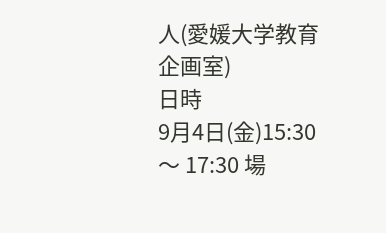人(愛媛大学教育企画室)
日時
9月4日(金)15:30 〜 17:30 場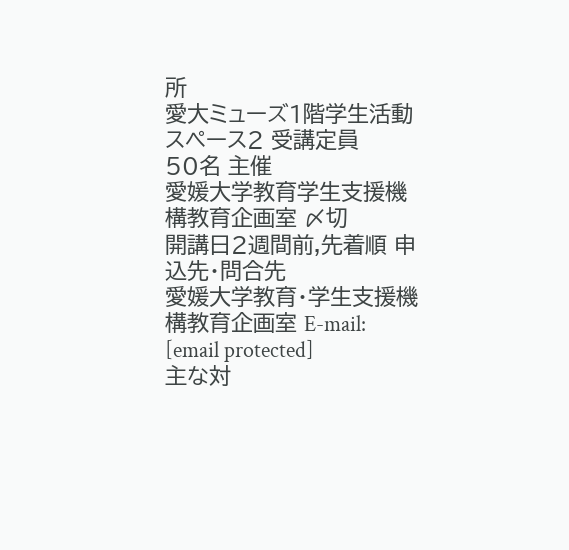所
愛大ミューズ1階学生活動スペース2 受講定員
50名 主催
愛媛大学教育学生支援機構教育企画室 〆切
開講日2週間前,先着順 申込先・問合先
愛媛大学教育・学生支援機構教育企画室 E-mail: [email protected]
主な対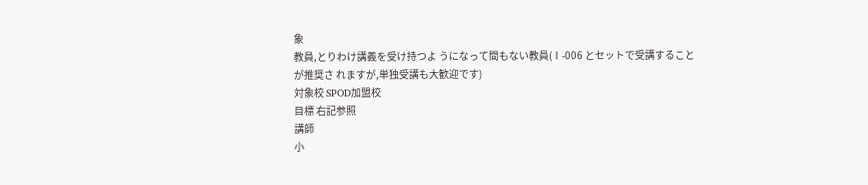象
教員,とりわけ講義を受け持つよ うになって間もない教員(Ⅰ‑006 とセットで受講することが推奨さ れますが,単独受講も大歓迎です)
対象校 SPOD加盟校
目標 右記参照
講師
小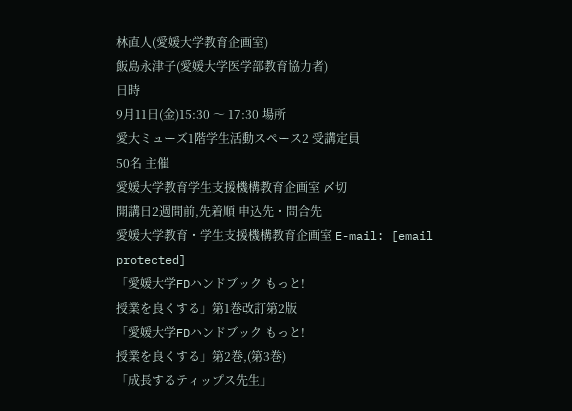林直人(愛媛大学教育企画室)
飯島永津子(愛媛大学医学部教育協力者)
日時
9月11日(金)15:30 〜 17:30 場所
愛大ミューズ1階学生活動スペース2 受講定員
50名 主催
愛媛大学教育学生支援機構教育企画室 〆切
開講日2週間前,先着順 申込先・問合先
愛媛大学教育・学生支援機構教育企画室 E-mail: [email protected]
「愛媛大学FDハンドブック もっと!
授業を良くする」第1巻改訂第2版
「愛媛大学FDハンドブック もっと!
授業を良くする」第2巻,(第3巻)
「成長するティップス先生」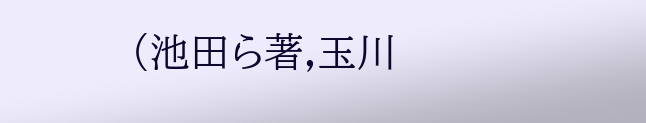(池田ら著,玉川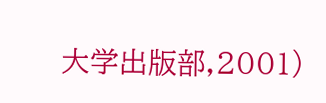大学出版部,2001)